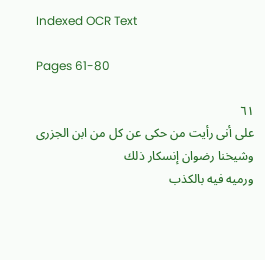Indexed OCR Text

Pages 61-80

٦١
على أنى رأيت من حكى عن كل من ابن الجزرى وشيخنا رضوان إنسكار ذلك
ورميه فيه بالكذب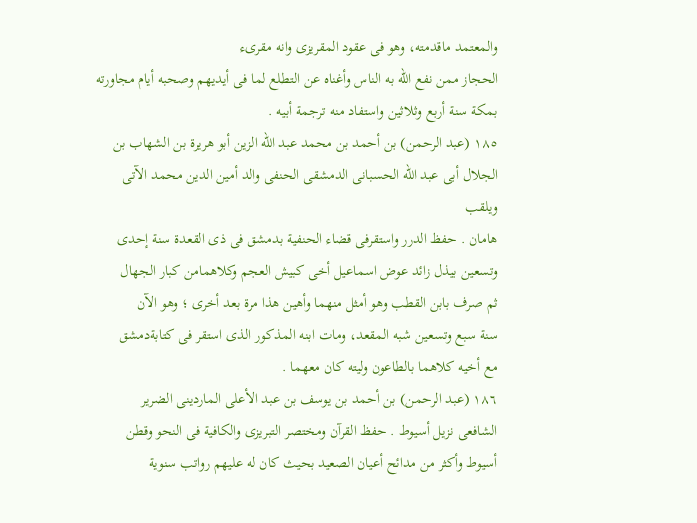والمعتمد ماقدمته، وهو فى عقود المقريزى وانه مقرىء
الحجاز ممن نفع الله به الناس وأغناه عن التطلع لما فى أيديهم وصحبه أيام مجاورته
بمكة سنة أربع وثلاثين واستفاد منه ترجمة أبيه .
١٨٥ (عبد الرحمن) بن أحمد بن محمد عبد الله الزين أبو هريرة بن الشهاب بن
الجلال أبى عبد الله الحسبانى الدمشقى الحنفى والد أمين الدين محمد الآتى ويلقب
هامان . حفظ الدرر واستقرفى قضاء الحنفية بدمشق فى ذى القعدة سنة إحدى
وتسعین بیذل زائد عوض اسماعيل أخی کبیش العجم وكلاهمامن كبار الجهال
ثم صرف بابن القطب وهو أمثل منهما وأهين هذا مرة بعد أخرى ؛ وهو الآن
سنة سبع وتسعين شبه المقعد، ومات ابنه المذكور الذى استقر فى كتابةدمشق
مع أخيه كلاهما بالطاعون وليته كان معهما .
١٨٦ (عبد الرحمن) بن أحمد بن يوسف بن عبد الأعلى الماردينى الضرير
الشافعى نزيل أسيوط . حفظ القرآن ومختصر التبريزى والكافية فى النحو وقطن
أسيوط وأكثر من مدائح أعيان الصعيد بحيث كان له عليهم رواتب سنوية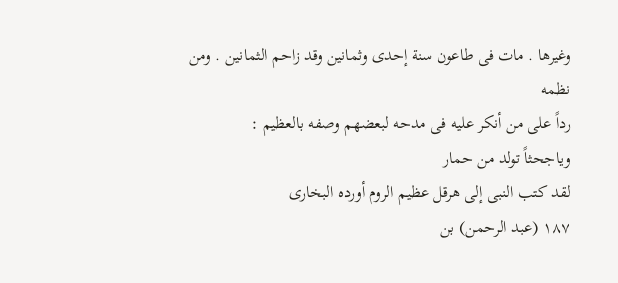وغيرها . مات فى طاعون سنة إحدى وثمانين وقد زاحم الثمانين . ومن نظمه
رداً على من أنكر عليه فى مدحه لبعضهم وصفه بالعظيم :
وياجحثاً تولد من حمار
لقد كتب النبى إلى هرقل عظيم الروم أورده البخارى
١٨٧ (عبد الرحمن) بن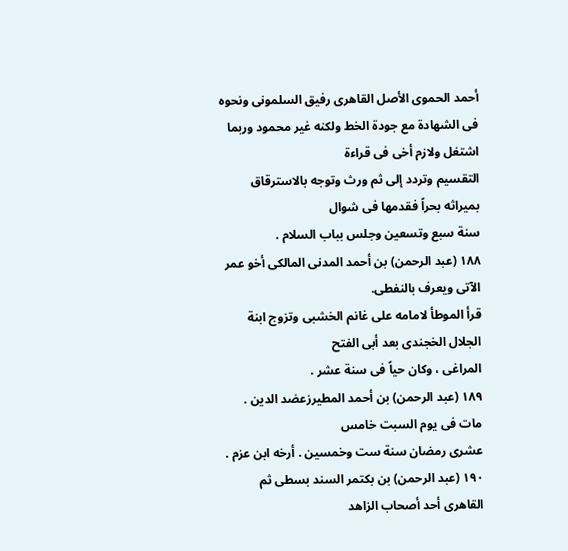أحمد الحموى الأصل القاهرى رفيق السلمونى ونحوه
فى الشهادة مع جودة الخط ولكنه غير محمود وربما اشتغل ولازم أخى فى قراءة
التقسيم وتردد إلى ثم ورث وتوجه بالاسترقاق بميراثه بحراً فقدمها فى شوال
سنة سبع وتسعين وجلس بباب السلام .
١٨٨ (عبد الرحمن) بن أحمد المدنى المالكى أخو عمر الآتى ويعرف بالنفطى.
قرأ الموطأ لامامه على غانم الخشبى وتزوج ابنة الجلال الخجندى بعد أبى الفتح
المراغى ، وكان حياً فى سنة عشر .
١٨٩ (عبد الرحمن) بن أحمد المطيرزعضد الدين . مات فى يوم السبت خامس
عشرى رمضان سنة ست وخمسين . أرخه ابن عزم .
١٩٠ (عبد الرحمن) بن بكتمر السند بسطى ثم القاهرى أحد أصحاب الزاهد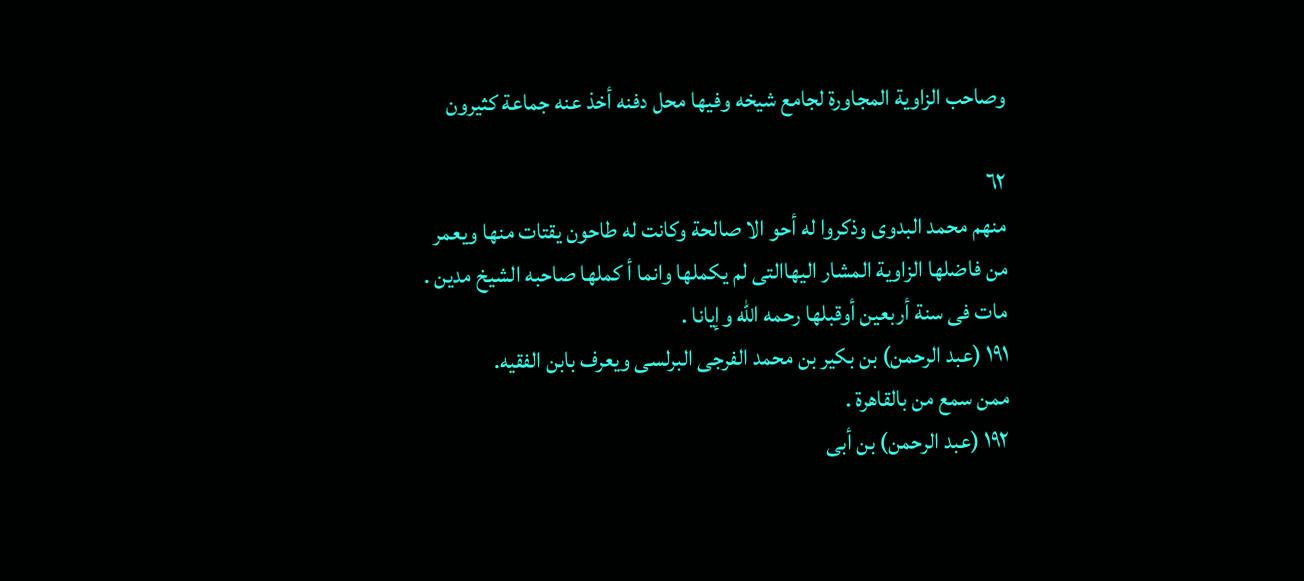وصاحب الزاوية المجاورة لجامع شيخه وفيها محل دفنه أخذ عنه جماعة كثيرون

٦٢
منهم محمد البدوى وذكروا له أحو الا صالحة وكانت له طاحون يقتات منها ويعمر
من فاضلها الزاوية المشار اليهاالتى لم يكملها وانما أ كملها صاحبه الشيخ مدين .
مات فى سنة أربعين أوقبلها رحمه الله وإيانا .
١٩١ (عبد الرحمن) بن بكير بن محمد الفرجى البرلسى ويعرف بابن الفقيه.
ممن سمع من بالقاهرة .
١٩٢ (عبد الرحمن) بن أبى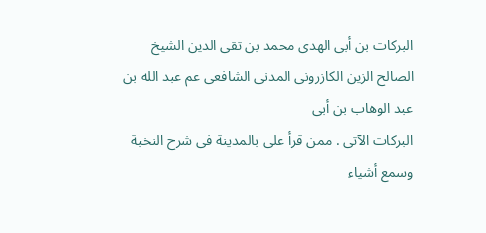البركات بن أبى الهدى محمد بن تقى الدين الشيخ
الصالح الزين الكازرونى المدنى الشافعى عم عبد الله بن عبد الوهاب بن أبى
البركات الآتى . ممن قرأ على بالمدينة فى شرح النخبة وسمع أشياء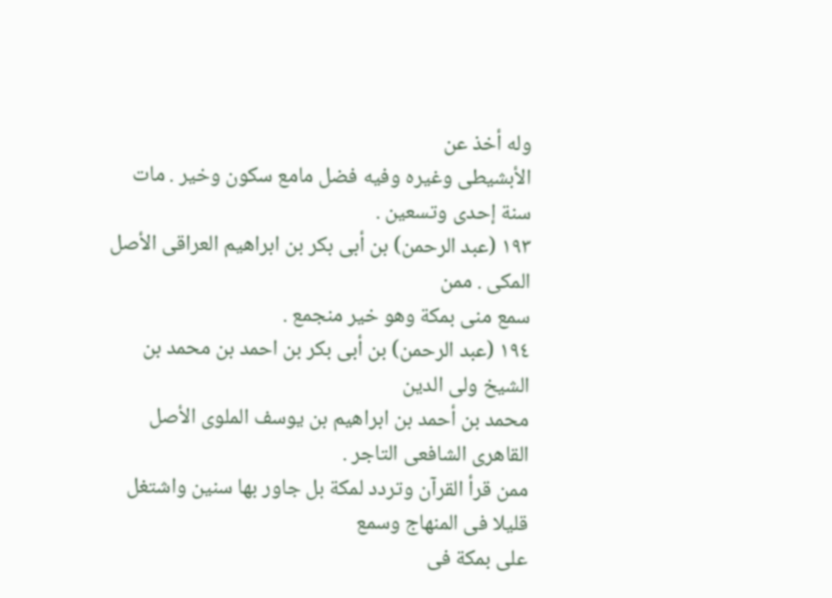وله أخذ عن
الأبشيطى وغيره وفيه فضل مامع سكون وخير . مات سنة إحدى وتسعين .
١٩٣ (عبد الرحمن) بن أبى بكر بن ابراهيم العراقى الأصل المكى . ممن
سمع منى بمكة وهو خير منجمع .
١٩٤ (عبد الرحمن) بن أبى بكر بن احمد بن محمد بن الشيخ ولى الدين
محمد بن أحمد بن ابراهيم بن يوسف الملوى الأصل القاهرى الشافعى التاجر .
ممن قرأ القرآن وتردد لمكة بل جاور بها سنين واشتغل قليلا فى المنهاج وسمع
على بمكة فى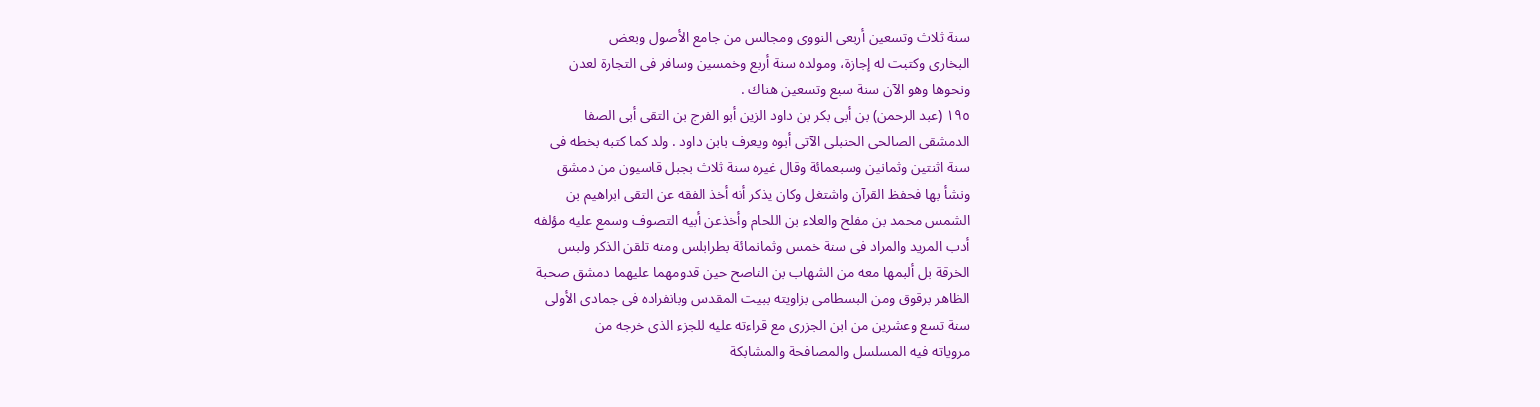سنة ثلاث وتسعين أربعى النووى ومجالس من جامع الأصول وبعض
البخارى وكتبت له إجازة، ومولده سنة أربع وخمسين وسافر فى التجارة لعدن
ونحوها وهو الآن سنة سبع وتسعين هناك .
١٩٥ (عبد الرحمن) بن أبى بكر بن داود الزين أبو الفرج بن التقى أبى الصفا
الدمشقى الصالحى الحنبلى الآتى أبوه ويعرف بابن داود . ولد کما کتبه بخطه فى
سنة اثنتين وثمانين وسبعمائة وقال غيره سنة ثلاث بجبل قاسيون من دمشق
ونشأ بها فحفظ القرآن واشتغل وكان يذكر أنه أخذ الفقه عن التقى ابراهيم بن
الشمس محمد بن مفلح والعلاء بن اللحام وأخذعن أبيه التصوف وسمع عليه مؤلفه
أدب المريد والمراد فى سنة خمس وثمانمائة بطرابلس ومنه تلقن الذكر ولبس
الخرقة بل ألبمها معه من الشهاب بن الناصح حين قدومهما عليهما دمشق صحبة
الظاهر برقوق ومن البسطامى بزاويته ببيت المقدس وبانفراده فى جمادى الأولى
سنة تسع وعشرين من ابن الجزرى مع قراءته عليه للجزء الذى خرجه من
مروياته فيه المسلسل والمصافحة والمشابكة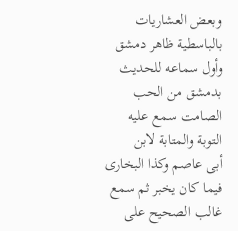وبعض العشاريات بالباسطية ظاهر دمشق
وأول سماعه للحديث بدمشق من الحب الصامت سمع عليه التوبة والمتابة لابن
أبى عاصم وكذا البخارى فيما كان يخبر ثم سمع غالب الصحيح على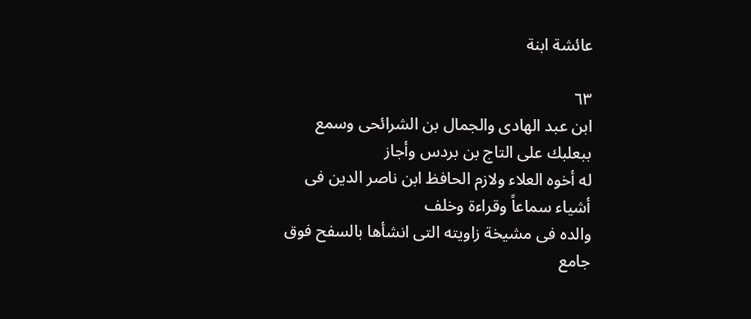عائشة ابنة

٦٣
ابن عبد الهادى والجمال بن الشرائحى وسمع ببعلبك على التاج بن بردس وأجاز
له أخوه العلاء ولازم الحافظ ابن ناصر الدين فى أشياء سماعاً وقراءة وخلف
والده فى مشيخة زاويته التى انشأها بالسفح فوق جامع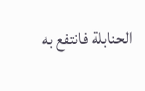الحنابلة فانتفع به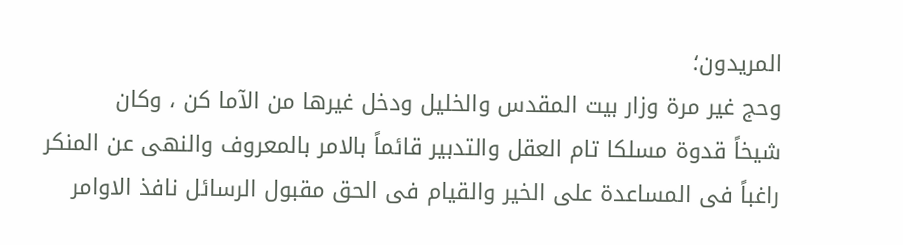المريدون؛
وحج غير مرة وزار بيت المقدس والخليل ودخل غيرها من الآما كن ، وکان
شيخاً قدوة مسلكا تام العقل والتدبير قائماً بالامر بالمعروف والنهى عن المنكر
راغباً فى المساعدة على الخير والقيام فى الحق مقبول الرسائل نافذ الاوامر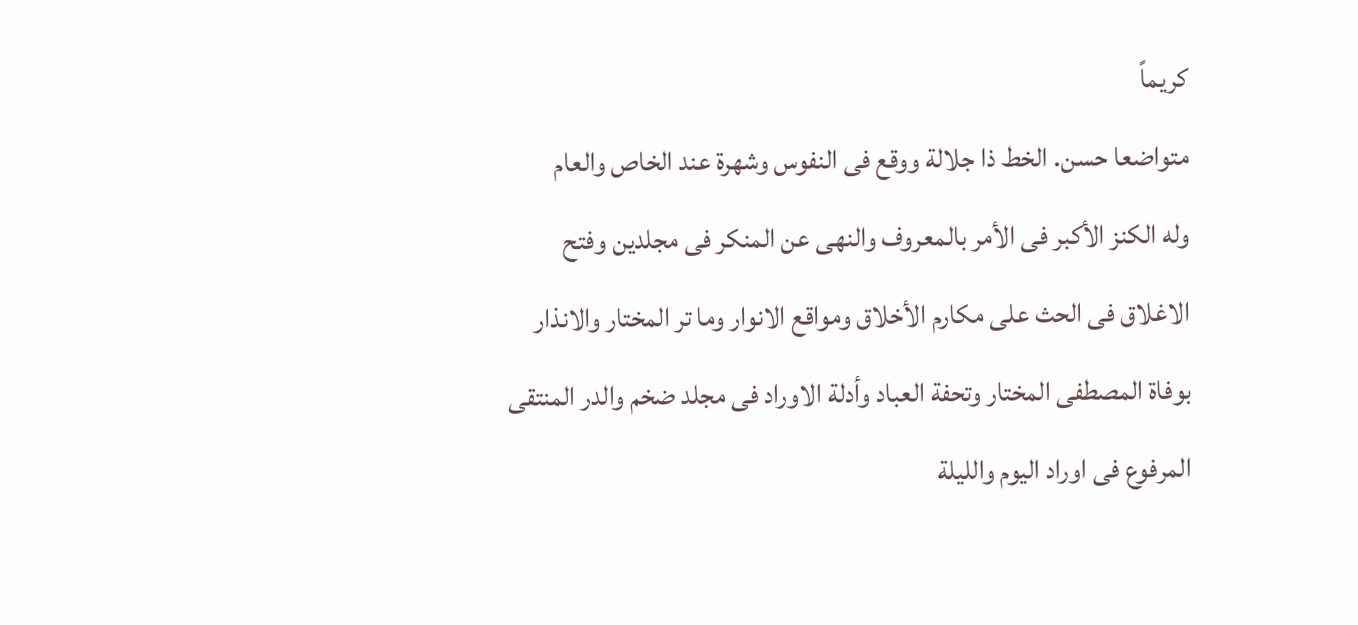كريماً
متواضعا حسن. الخط ذا جلالة ووقع فى النفوس وشهرة عند الخاص والعام
وله الكنز الأكبر فى الأمر بالمعروف والنهى عن المنكر فى مجلدين وفتح
الاغلاق فى الحث على مكارم الأخلاق ومواقع الانوار وما تر المختار والانذار
بوفاة المصطفى المختار وتحفة العباد وأدلة الاوراد فى مجلد ضخم والدر المنتقى
المرفوع فى اوراد اليوم والليلة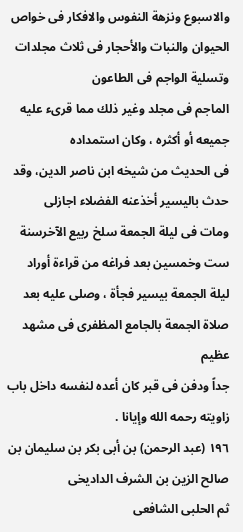والاسبوع ونزهة النفوس والافكار فى خواص
الحيوان والنبات والأحجار فى ثلاث مجلدات وتسلية الواجم فى الطاعون
الماجم فى مجلد وغير ذلك مما قرىء عليه جميعه أو أكثره ، وكان استمداده
فى الحديث من شيخه ابن ناصر الدين، وقد حدث باليسير أخذعنه الفضلاء اجازلى
ومات فى ليلة الجمعة سلخ ربيع الآخرسنة ست وخمسين بعد فراغه من قراءة أوراد
ليلة الجمعة بيسير فجأة ، وصلى عليه بعد صلاة الجمعة بالجامع المظفرى فى مشهد عظيم
جداً ودفن فى قبر كان أعده لنفسه داخل باب زاويته رحمه الله وإيانا .
١٩٦ (عبد الرحمن) بن أبى بكر بن سليمان بن صالح الزين بن الشرف الداديخى
ثم الحلبى الشافعى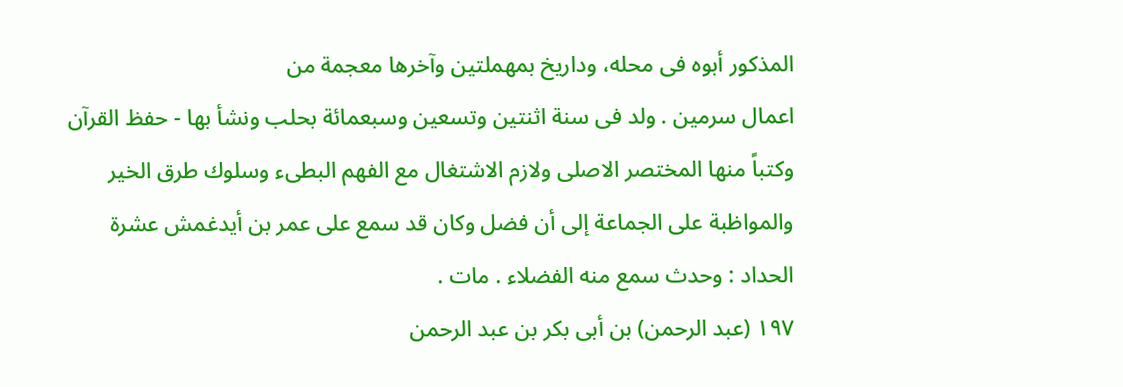المذكور أبوه فى محله، وداريخ بمهملتين وآخرها معجمة من
اعمال سرمين . ولد فى سنة اثنتين وتسعين وسبعمائة بحلب ونشأ بها - حفظ القرآن
وكتباً منها المختصر الاصلى ولازم الاشتغال مع الفهم البطىء وسلوك طرق الخير
والمواظبة على الجماعة إلى أن فضل وكان قد سمع على عمر بن أيدغمش عشرة
الحداد : وحدث سمع منه الفضلاء . مات .
١٩٧ (عبد الرحمن) بن أبى بكر بن عبد الرحمن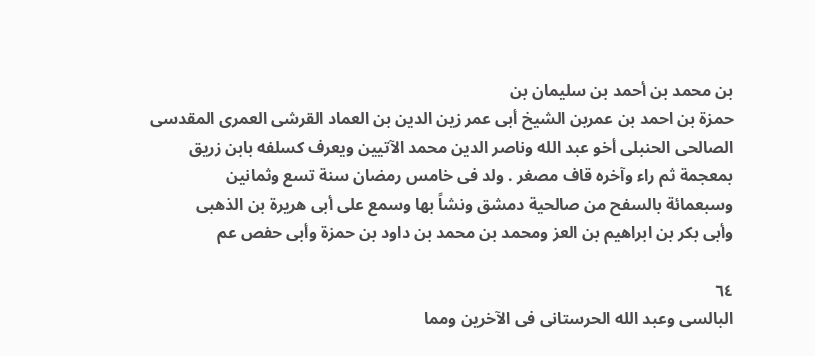بن محمد بن أحمد بن سليمان بن
حمزة بن احمد بن عمربن الشيخ أبى عمر زين الدين بن العماد القرشى العمرى المقدسى
الصالحى الحنبلى أخو عبد الله وناصر الدين محمد الآتيين ويعرف كسلفه بابن زريق
بمعجمة ثم راء وآخره قاف مصغر . ولد فى خامس رمضان سنة تسع وثمانين
وسبعمائة بالسفح من صالحية دمشق ونشاً بها وسمع على أبى هريرة بن الذهبى
وأبى بكر بن ابراهيم بن العز ومحمد بن محمد بن داود بن حمزة وأبى حفص عم

٦٤
البالسى وعبد الله الحرستانى فى الآخرين ومما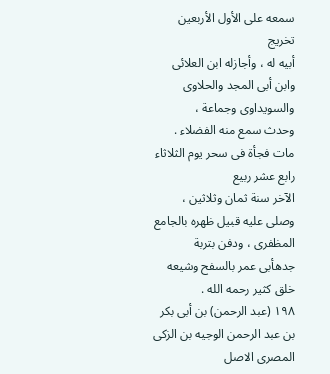سمعه على الأول الأربعين تخريج
أبيه له ، وأجازله ابن العلائى وابن أبى المجد والحلاوى والسويداوى وجماعة ،
وحدث سمع منه الفضلاء . مات فجأة فى سحر يوم الثلاثاء رابع عشر ربيع
الآخر سنة ثمان وثلاثين ، وصلى عليه قبيل ظهره بالجامع المظفرى ، ودفن بتربة
جدهأبی عمر بالسفح وشیعه خلق کثیر رحمه الله .
١٩٨ (عبد الرحمن) بن أبى بكر بن عبد الرحمن الوجيه بن الزكى المصرى الاصل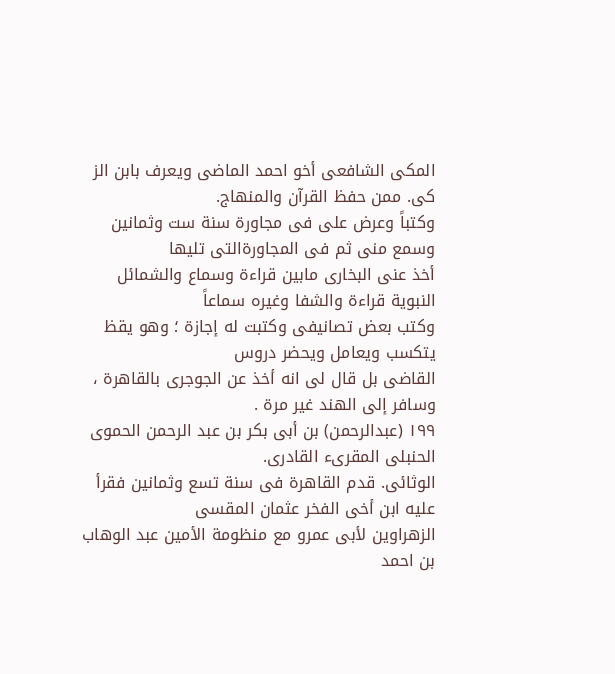المكى الشافعى أخو احمد الماضى ويعرف بابن الز كى. ممن حفظ القرآن والمنهاج.
وكتباً وعرض على فى مجاورة سنة ست وثمانين وسمع منى ثم فى المجاورةالتى تليها
أخذ عنى البخارى مابين قراءة وسماع والشمائل النبوية قراءة والشفا وغيره سماعاً
وكتب بعض تصانيفى وكتبت له إجازة ؛ وهو يقظ يتكسب ويعامل ويحضر دروس
القاضى بل قال لى انه أخذ عن الجوجرى بالقاهرة ، وسافر إلى الهند غير مرة .
١٩٩ (عبدالرحمن) بن أبى بكر بن عبد الرحمن الحموى الحنبلى المقرىء القادرى.
الوثائى. قدم القاهرة فى سنة تسع وثمانين فقرأ عليه ابن أخى الفخر عثمان المقسى
الزهراوين لأبى عمرو مع منظومة الأمين عبد الوهاب بن احمد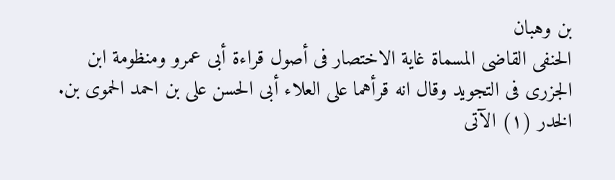بن وهبان
الحنفى القاضى المسماة غاية الاختصار فى أصول قراءة أبى عمرو ومنظومة ابن
الجزرى فى التجويد وقال انه قرأهما على العلاء أبى الحسن على بن احمد الحموى بن.
الخدر (١) الآتى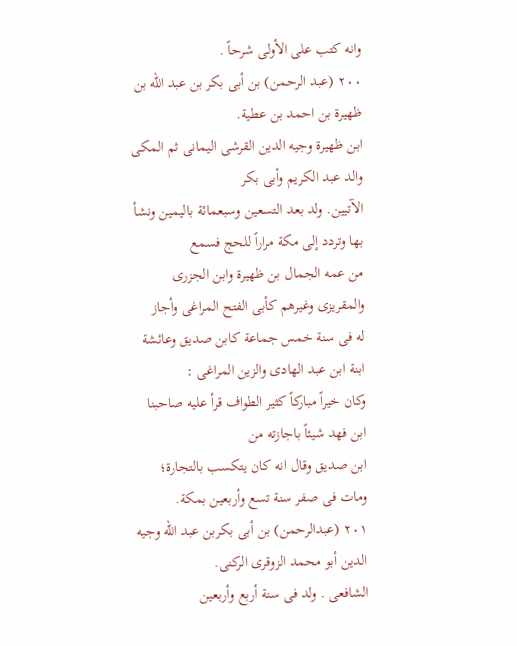وانه كتب على الأولى شرحاً .
٢٠٠ (عبد الرحمن) بن أبى بكر بن عبد الله بن ظهيرة بن احمد بن عطية.
ابن ظهيرة وجيه الدين القرشى اليمانى ثم المكى والد عبد الكريم وأبى بكر
الآتيين. ولد بعد التسعين وسبعمائة باليمين ونشأ بها وتردد إلى مكة مراراً للحج فسمع
من عمه الجمال بن ظهيرة وابن الجزرى والمقريزى وغيرهم كأبى الفتح المراغى وأجاز
له فى سنة خمس جماعة كابن صديق وعائشة ابنة ابن عبد الهادى والزين المراغى :
وكان خيراً مباركاً كثير الطواف قرأ عليه صاحبنا ابن فهد شيئاً باجازته من
ابن صديق وقال انه كان يتكسب بالتجارة؛ ومات فى صفر سنة تسع وأربعين بمكة.
٢٠١ (عبدالرحمن) بن أبى بكربن عبد الله وجيه الدين أبو محمد الزوقرى الركنى.
الشافعى . ولد فى سنة أربع وأربعين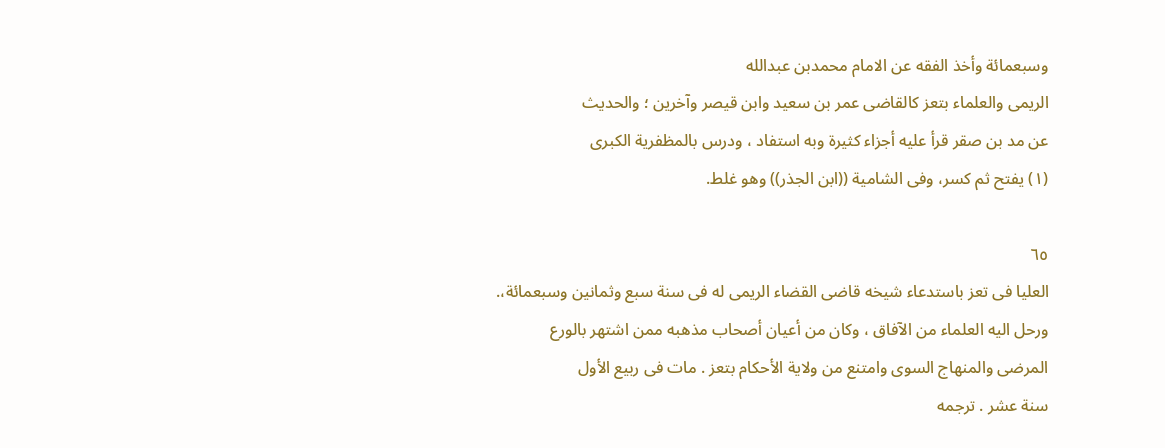وسبعمائة وأخذ الفقه عن الامام محمدبن عبدالله
الريمى والعلماء بتعز كالقاضى عمر بن سعيد وابن قيصر وآخرين ؛ والحديث
عن مد بن صقر قرأ عليه أجزاء كثيرة وبه استفاد ، ودرس بالمظفرية الكبرى
(١) يفتح ثم كسر، وفى الشامية ((ابن الجذر)) وهو غلط.

٦٥
العليا فى تعز باستدعاء شيخه قاضى القضاء الريمى له فى سنة سبع وثمانين وسبعمائة،.
ورحل اليه العلماء من الآفاق ، وكان من أعيان أصحاب مذهبه ممن اشتهر بالورع
المرضى والمنهاج السوى وامتنع من ولاية الأحكام بتعز . مات فى ربيع الأول
سنة عشر . ترجمه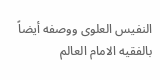النفيس العلوى ووصفه أيضاً بالفقيه الامام العالم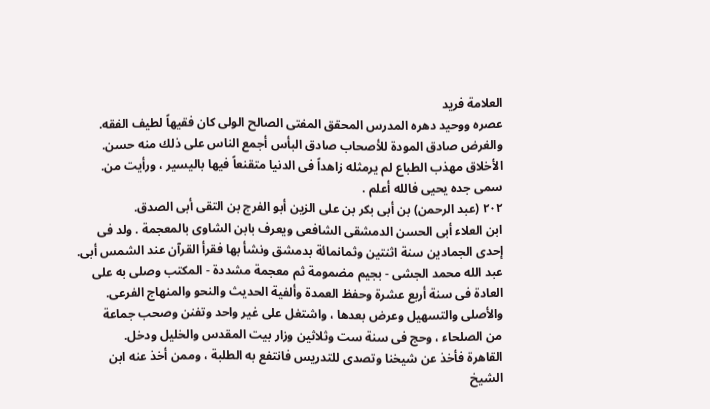العلامة فريد
عصره ووحيد دهره المدرس المحقق المفتى الصالح الولى كان فقيهاً لطيف الفقه.
والغرض صادق المودة للأصحاب صادق البأس أجمع الناس على ذلك منه حسن.
الأخلاق مهذب الطباع لم يرمثله زاهداً فى الدنيا متقنعاً فيها باليسير ، ورأيت من.
سمی جده يحيى فالله أعلم .
٢٠٢ (عبد الرحمن) بن أبى بكر بن على الزين أبو الفرج بن التقى أبى الصدق.
ابن العلاء أبى الحسن الدمشقى الشافعى ويعرف بابن الشاوى بالمعجمة . ولد فى
إحدى الجمادين سنة اثنتين وثمانمائة بدمشق ونشأ بها فقرأ القرآن عند الشمس أبى.
عبد الله محمد الجشى - بجيم مضمومة ثم معجمة مشددة - المكتب وصلى به على
العادة فى سنة أربع عشرة وحفظ العمدة وألفية الحديث والنحو والمنهاج الفرعى.
والأصلى والتسهيل وعرض بعدها ، واشتغل على غير واحد وتفنن وصحب جماعة
من الصلحاء ، وحج فى سنة ست وثلاثين وزار بيت المقدس والخليل ودخل.
القاهرة فأخذ عن شيخنا وتصدى للتدريس فانتفع به الطلبة ، وممن أخذ عنه ابن
الشيخ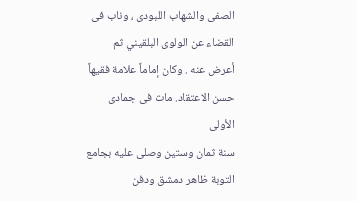الصفى والشهاب اللبودى ، وناب فى القضاء عن الولوى البلقيني ثم
أعرض عنه . وكان إماماً علامة فقيهاً حسن الاعتقاد. مات فى جمادى الأولى
سنة ثمان وستين وصلى عليه بجامع التوبة ظاهر دمشق ودفن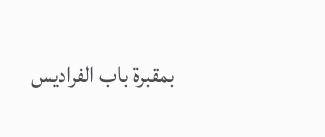بمقبرة باب الفراديس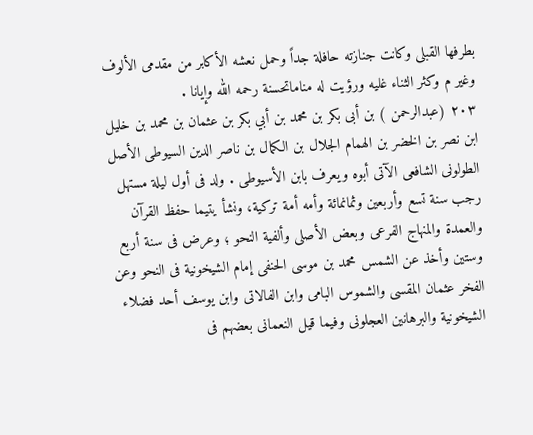بطرفها القبلى وكانت جنازته حافلة جداً وحمل نعشه الأكابر من مقدمى الألوف
وغیر م وکثر الثناء غلیه ورؤيت له مناماتحسنة رحمه الله وإيانا .
٢٠٣ (عبدالرحمن ) بن أبى بكر بن محمد بن أبي بكر بن عثمان بن محمد بن خليل
ابن نصر بن الخضر بن الهمام الجلال بن الكمال بن ناصر الدين السيوطى الأصل
الطولونى الشافعى الآتى أبوه ويعرف بابن الأسيوطى . ولد فى أول ليلة مستهل
رجب سنة تسع وأربعين وثمانمائة وأمه أمة تركية، ونشأ يتيما حفظ القرآن
والعمدة والمنهاج الفرعى وبعض الأصلى وألفية النحو ؛ وعرض فى سنة أربع
وستين وأخذ عن الشمس محمد بن موسى الحنفى إمام الشيخونية فى النحو وعن
الفخر عثمان المقسى والشموس البامى وابن الفالاتى وابن يوسف أحد فضلاء
الشيخونية والبرهانين العجلونى وفيما قيل النعمانى بعضهم فى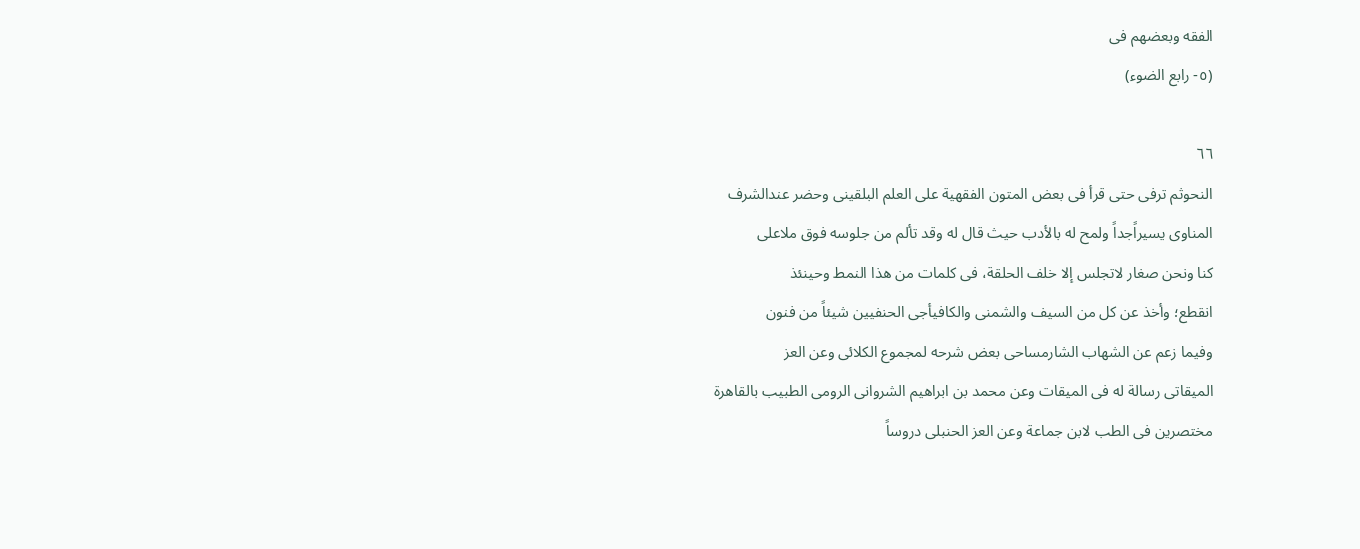الفقه وبعضهم فى
(٥- رابع الضوء)

٦٦
النحوثم ترفى حتى قرأ فى بعض المتون الفقهية على العلم البلقينى وحضر عندالشرف
المناوی یسیراًجداً ولمح له بالأدب حيث قال له وقد تألم من جلوسه فوق ملاعلى
كنا ونحن صغار لاتجلس إلا خلف الحلقة، فى كلمات من هذا النمط وحينئذ
انقطع؛ وأخذ عن كل من السيف والشمنى والكافيأجى الحنفيين شيئاً من فنون
وفيما زعم عن الشهاب الشارمساحى بعض شرحه لمجموع الكلائى وعن العز
الميقاتى رسالة له فى الميقات وعن محمد بن ابراهيم الشروانى الرومى الطبيب بالقاهرة
مختصرين فى الطب لابن جماعة وعن العز الحنبلى دروساً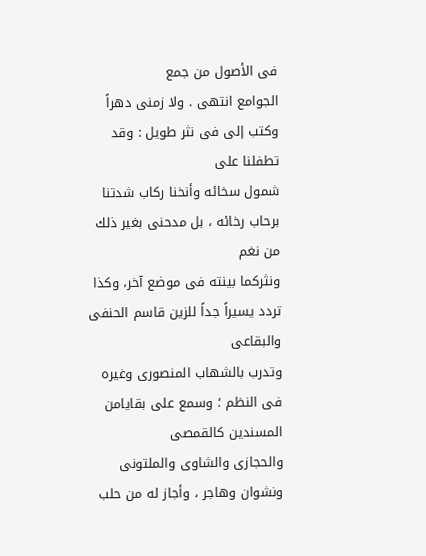فى الأصول من جمع
الجوامع انتهى . ولا زمنى دهراً وكتب إلى فى نثر طويل : وقد تطفلنا على
شمول سخائه وأنخنا ركاب شدتنا برحاب رخائه ، بل مدحنى بغير ذلك من نغم
ونثركما بينته فى موضع آخر، وكذا تردد يسيراً جداً للزين قاسم الحنفى والبقاعى
وتدرب بالشهاب المنصورى وغيره فى النظم ؛ وسمع على بقايامن المسندين كالقمصى
والحجازى والشاوى والملتونى ونشوان وهاجر ، وأجاز له من حلب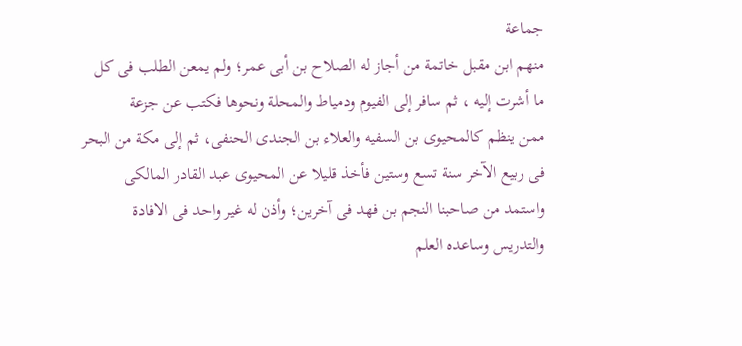جماعة
منهم ابن مقبل خاتمة من أجاز له الصلاح بن أبى عمر؛ ولم يمعن الطلب فى كل
ما أشرت إليه ، ثم سافر إلى الفيوم ودمياط والمحلة ونحوها فكتب عن جزعة
ممن ينظم كالمحيوى بن السفيه والعلاء بن الجندى الحنفى، ثم إلى مكة من البحر
فى ربيع الآخر سنة تسع وستين فأخذ قليلا عن المحيوى عبد القادر المالكى
واستمد من صاحبنا النجم بن فهد فى آخرين؛ وأذن له غير واحد فى الافادة
والتدريس وساعده العلم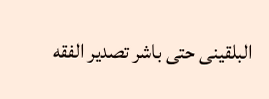البلقينى حتى باشر تصدير الفقه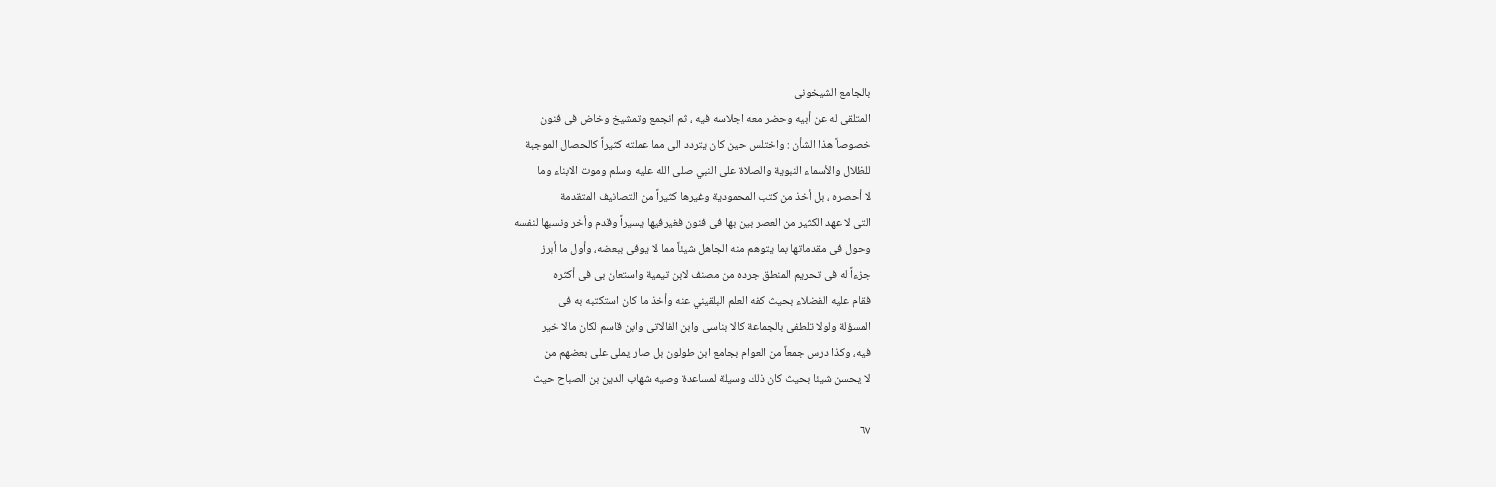بالجامع الشيخونى
المتلقى له عن أبيه وحضر معه اجلاسه فيه ، ثم انجمع وتمشيخ وخاض فى فنون
خصوصاً هذا الشأن : واختلس حين كان يتردد الى مما عملته كثيراً كالحصال الموجبة
للظلال والأسماء النبوية والصلاة على النبي صلى الله عليه وسلم وموت الابناء وما
لا أحصره ، بل أخذ من كتب المحمودية وغيرها كثيراً من التصانيف المتقدمة
التى لا عهد الكثير من العصر بين بها فى فنون فغيرفيها يسيراً وقدم وأخر ونسبها لنفسه
وحول فى مقدماتها بما يتوهم منه الجاهل شيئاً مما لا يوفى ببعضه، وأول ما أبرز
جزءاً له فى تحريم المنطق جرده من مصنف لابن تيمية واستعان بى فى أكثره
فقام عليه الفضلاء بحيث كفه العلم البلقيني عنه وأخذ ما كان استكتبه به فى
المسؤلة ولولا تلطفى بالجماعة كالا بناسى وابن الفالاتى وابن قاسم لكان مالا خير
فيه، وكذا درس جمعاً من العوام بجامع ابن طولون بل صار يملى على بعضهم من
لا يحسن شيئا بحيث كان ذلك وسيلة لمساعدة وصيه شهاب الدين بن الصباح حيث

٦٧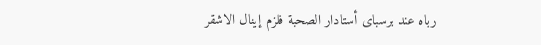رباه عند برسباى أستادار الصحبة فلزم إينال الاشقر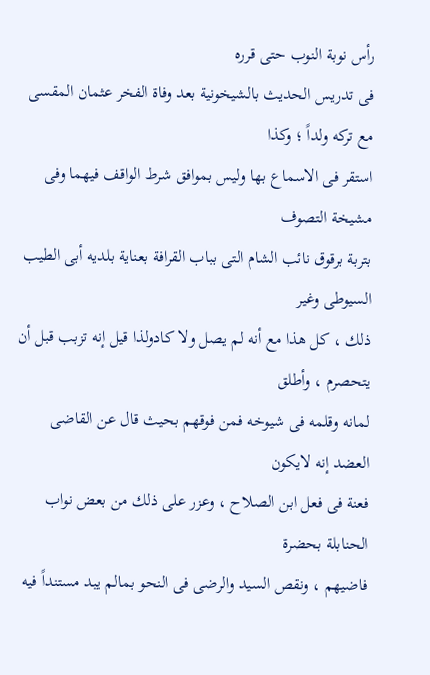رأس نوبة النوب حتى قرره
فى تدريس الحديث بالشيخونية بعد وفاة الفخر عثمان المقسى مع تركه ولداً ؛ وكذا
استقر فى الاسماع بها وليس بموافق شرط الواقف فيهما وفى مشيخة التصوف
بتربة برقوق نائب الشام التى بباب القرافة بعناية بلديه أبى الطيب السيوطى وغير
ذلك ، كل هذا مع أنه لم يصل ولا كادولذا قيل إنه تزبب قبل أن يتحصرم ، وأطلق
لمانه وقلمه فى شيوخه فمن فوقهم بحيث قال عن القاضى العضد إنه لايكون
فعنة فى فعل ابن الصلاح ، وعزر على ذلك من بعض نواب الحنابلة بحضرة
فاضيهم ، ونقص السيد والرضى فى النحو بمالم يبد مستنداً فيه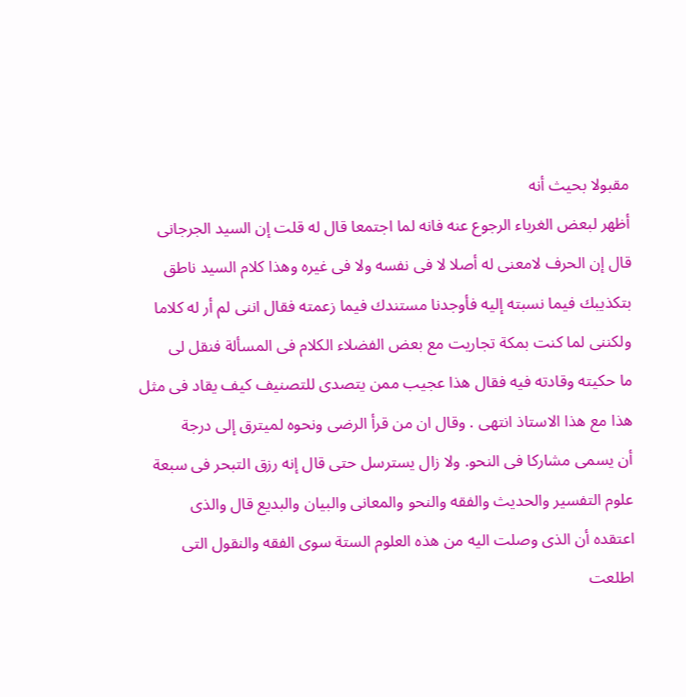مقبولا بحيث أنه
أظهر لبعض الغرباء الرجوع عنه فانه لما اجتمعا قال له قلت إن السيد الجرجانى
قال إن الحرف لامعنى له أصلا لا فى نفسه ولا فى غيره وهذا كلام السيد ناطق
بتكذيبك فيما نسبته إليه فأوجدنا مستندك فيما زعمته فقال اننى لم أر له كلاما
ولكننى لما كنت بمكة تجاريت مع بعض الفضلاء الكلام فى المسألة فنقل لى
ما حكيته وقادته فيه فقال هذا عجيب ممن يتصدى للتصنيف کیف یقاد فى مثل
هذا مع هذا الاستاذ انتهى . وقال ان من قرأ الرضى ونحوه لمیترق إلى درجة
أن يسمى مشاركا فى النحو. ولا زال يسترسل حتى قال إنه رزق التبحر فى سبعة
علوم التفسير والحديث والفقه والنحو والمعانى والبيان والبديع قال والذى
اعتقده أن الذى وصلت اليه من هذه العلوم الستة سوى الفقه والنقول التى
اطلعت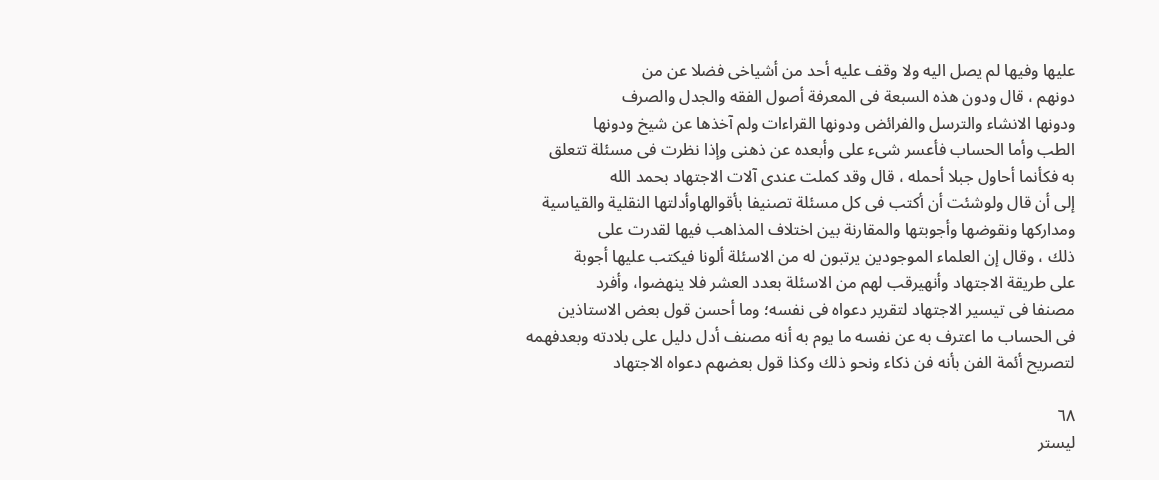عليها وفيها لم يصل اليه ولا وقف عليه أحد من أشياخى فضلا عن من
دونهم ، قال ودون هذه السبعة فى المعرفة أصول الفقه والجدل والصرف
ودونها الانشاء والترسل والفرائض ودونها القراءات ولم آخذها عن شيخ ودونها
الطب وأما الحساب فأعسر شىء على وأبعده عن ذهنى وإذا نظرت فى مسئلة تتعلق
به فكأنما أحاول جبلا أحمله ، قال وقد كملت عندى آلات الاجتهاد بحمد الله
إلى أن قال ولوشئت أن أكتب فى كل مسئلة تصنيفا بأقوالهاوأدلتها النقلية والقياسية
ومداركها ونقوضها وأجوبتها والمقارنة بين اختلاف المذاهب فيها لقدرت على
ذلك ، وقال إن العلماء الموجودين يرتبون له من الاسئلة ألونا فيكتب عليها أجوبة
على طريقة الاجتهاد وأنهيرقب لهم من الاسئلة بعدد العشر فلا ينهضوا، وأفرد
مصنفا فى تيسير الاجتهاد لتقرير دعواه فى نفسه؛ وما أحسن قول بعض الاستاذين
فى الحساب ما اعترف به عن نفسه ما يوم به أنه مصنف أدل دليل على بلادته وبعدفهمه
لتصريح أئمة الفن بأنه فن ذكاء ونحو ذلك وكذا قول بعضهم دعواه الاجتهاد

٦٨
ليستر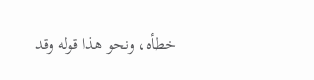خطأه، ونحو هذا قوله وقد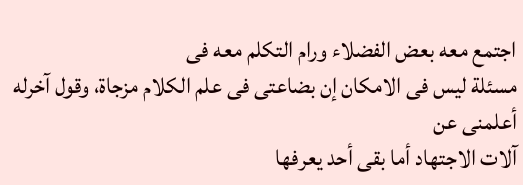اجتمع معه بعض الفضلاء ورام التكلم معه فى
مسئلة ليس فى الامكان إن بضاعتى فى علم الكلام مزجاة، وقول آخرله أعلمنى عن
آلات الاجتهاد أما بقى أحد يعرفها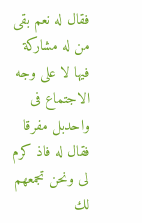فقال له نعم بقى من له مشاركة فيها لا على وجه
الاجتماع فى واحدبل مفرقا فقال له فاذ كرم لى ونحن تجمعهم لك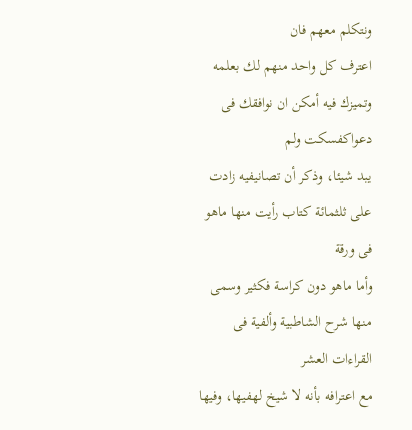ونتكلم معهم فان
اعترف كل واحد منهم لك بعلمه وتميزك فيه أمكن ان نوافقك فى دعواكفسكت ولم
يبد شيئا، وذكر أن تصانيفيه زادت على ثلثمائة كتاب رأيت منها ماهو فى ورقة
وأما ماهو دون كراسة فكثير وسمى منها شرح الشاطبية وألفية فى القراءات العشر
مع اعترافه بأنه لا شيخ لهفيها، وفيها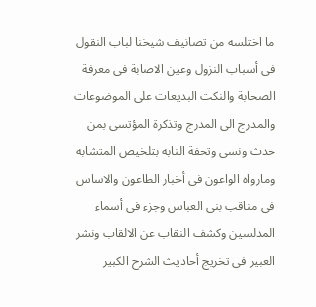ما اختلسه من تصانيف شيخنا لباب النقول
فى أسباب النزول وعين الاصابة فى معرفة الصحابة والنكت البديعات على الموضوعات
والمدرج الى المدرج وتذكرة المؤتسى بمن حدث ونسى وتحفة النابه بتلخيص المتشابه
ومارواه الواعون فى أخبار الطاعون والاساس فى مناقب بنى العباس وجزء فى أسماء
المدلسين وكشف النقاب عن الالقاب ونشر العبير فى تخريج أحاديث الشرح الكبير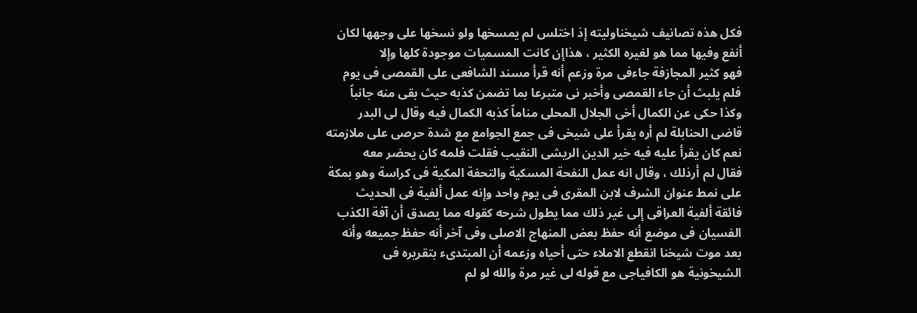فكل هذه تصانيف شيخناوليته إذ اختلس لم يمسخها ولو نسخها على وجهها لكان
أنفع وفيها مما هو لغيره الكثير ، هذاإن كانت المسميات موجودة كلها وإلا
فهو كثير المجازفة جاءفى مرة وزعم أنه قرأ مسند الشافعى على القمصى فى يوم
فلم يلبث أن جاء القمصى وأخبر نى متبرعا بما تضمن كذبه حيث بقى منه جانباً
وكذا حكى عن الكمال أخى الجلال المحلى مناماً كذبه الكمال فيه وقال لى البدر
قاضى الحنابلة لم أره يقرأ على شيخى فى جمع الجوامع مع شدة حرصى على ملازمته
نعم كان يقرأ عليه فيه خير الدين الريشى النقيب فقلت فلمه كان يحضر معه
فقال لم أرذلك ، وقال انه عمل النفحة المسكية والتحفة المكية فى كراسة وهو بمكة
على نمط عنوان الشرف لابن المقرى فى يوم واحد وإنه عمل ألفية فى الحديث
فائقة ألفية العراقى إلى غير ذلك مما يطول شرحه كقوله مما يصدق أن آفة الكذب
الفسيان فى موضع أنه حفظ بعض المنهاج الاصلى وفى آخر أنه حفظ جميعه وأنه
بعد موت شيخنا انقطع الاملاء حتى أحياه وزعمه أن المبتدىء بتقريره فى
الشيخونية هو الكافياجى مع قوله لى غير مرة والله لو لم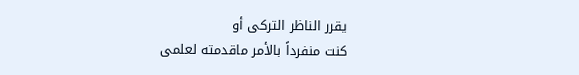يقرر الناظر التركى أو
كنت منفرداً بالأمر ماقدمته لعلمى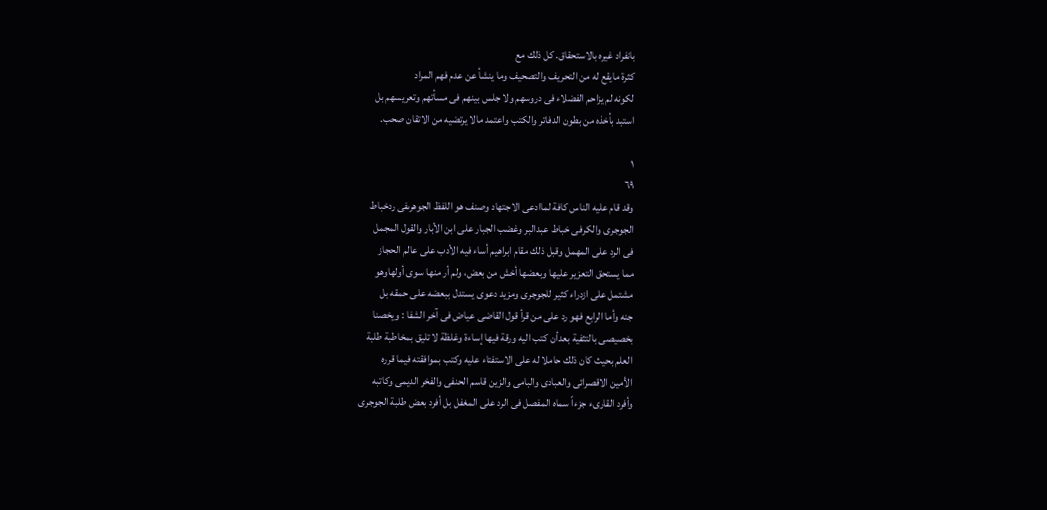بانفراد غيره بالاستحقاق. كل ذلك مع
كثرة مايقع له من التحريف والتصحيف وما ينشأ عن عدم فهم المراد
لكونه لم يزاحم الفضلاء فى دروسهم ولا جلس بينهم فى مسأتهم وتعريسهم بل
استبد بأخذه من بطون الدفاتر والكتب واعتمد مالا يرتضيه من الاتقان صحب.

١
٦٩
وقد قام عليه الناس كافة لماادعى الاجتهاد وصنف هو اللفظ الجوهرىفى ردخباط
الجوجرى والكرفى خباط عبدالبر وغضب الجبار على ابن الأبار والقول المجمل
فى الرد على المهمل وقبل ذلك مقام ابراهيم أساء فيه الأدب على عالم الحجاز
مما يستحق التعزير عليها وبعضها أخش من بعض، ولم أر منها سوى أولهاوهو
مشتمل على ازدراء کثیر للجوجرى ومزيد دعوى يستدل ببعضه على حمقه بل
جنه وأما الرابع فهو رد على من قرأ قول القاضى عياض فى آخر الشفا : ويخصنا
بخصيصى بالتثفية بعدأن كتب اليه ورقة فيها إساءة وغلظة لا تليق بمخاطبة طلبة
العلم بحيث كان ذلك حاملا له على الاستفتاء عليه وكتب بموافقته فيما قرره
الأمين الاقصرائى والعبادى والبامى والزين قاسم الحنفى والفخر الديمى وكاتبه
وأفرد القارىء جزءاً سماه المفصل فى الرد على المغفل بل أفرد بعض طلبة الجوجرى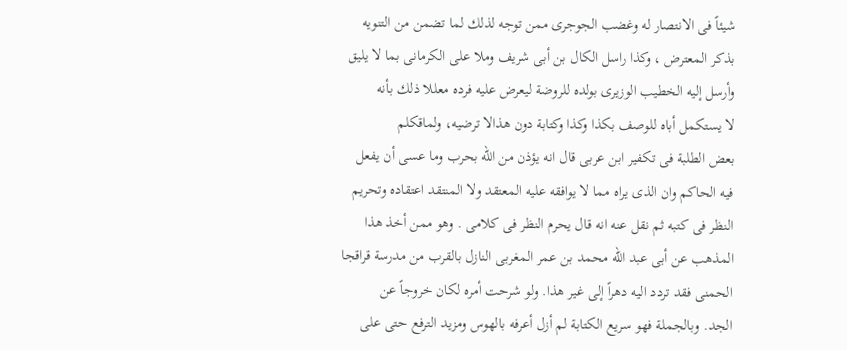شيئاً فى الانتصار له وغضب الجوجرى ممن توجه لذلك لما تضمن من التنويه
بذكر المعترض ، وكذا راسل الكال بن أبى شريف وملا على الكرمانى بما لا يليق
وأرسل إليه الخطيب الوزيرى بولده للروضة ليعرض عليه فرده معللا ذلك بأنه
لا يستكمل أباه للوصف بكذا وكذا وكتابة دون هذالا ترضيه، ولماقكلم
بعض الطلبة فى تكفير ابن عربى قال انه يؤذن من الله بحرب وما عسى أن يفعل
فيه الحاكم وان الذى يراه مما لا يوافقه عليه المعتقد ولا المنتقد اعتقاده وتحريم
النظر فى كتبه ثم نقل عنه انه قال يحرم النظر فى كلامى . وهو ممن أخذ هذا
المذهب عن أبى عبد الله محمد بن عمر المغربى النازل بالقرب من مدرسة قراقجا
الحمنى فقد تردد اليه دهراً إلى غير هذا. ولو شرحت أمره لكان خروجاً عن
الجد. وبالجملة فهو سريع الكتابة لم أزل أعرفه بالهوس ومزيد الترفع حتى على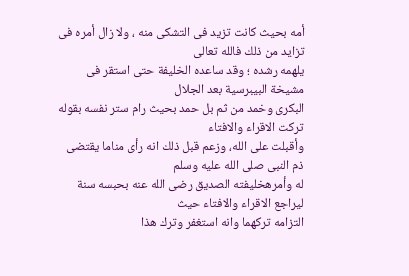أمه بحيث كانت تزيد فى التشکی منه ، ولا زال أمره فى تزايد من ذلك فالله تعالى
يلهمه رشده ؛ وقد ساعده الخليفة حتى استقر فى مشيخة البيبرسية بعد الجلال
البكرى وخمد من ثم بل حمد بحيث رام ستر نفسه بقوله تركت الاقراء والافتاء
وأقبلت على الله، وزعم قبل ذلك انه رأى مناما يقتضى ذم النبى صلى الله عليه وسلم
له وأمرهخليفته الصديق رضى الله عنه بحبسه سنة ليراجع الاقراء والافتاء حيث
التزامه تركهما وانه استغفر وترك هذا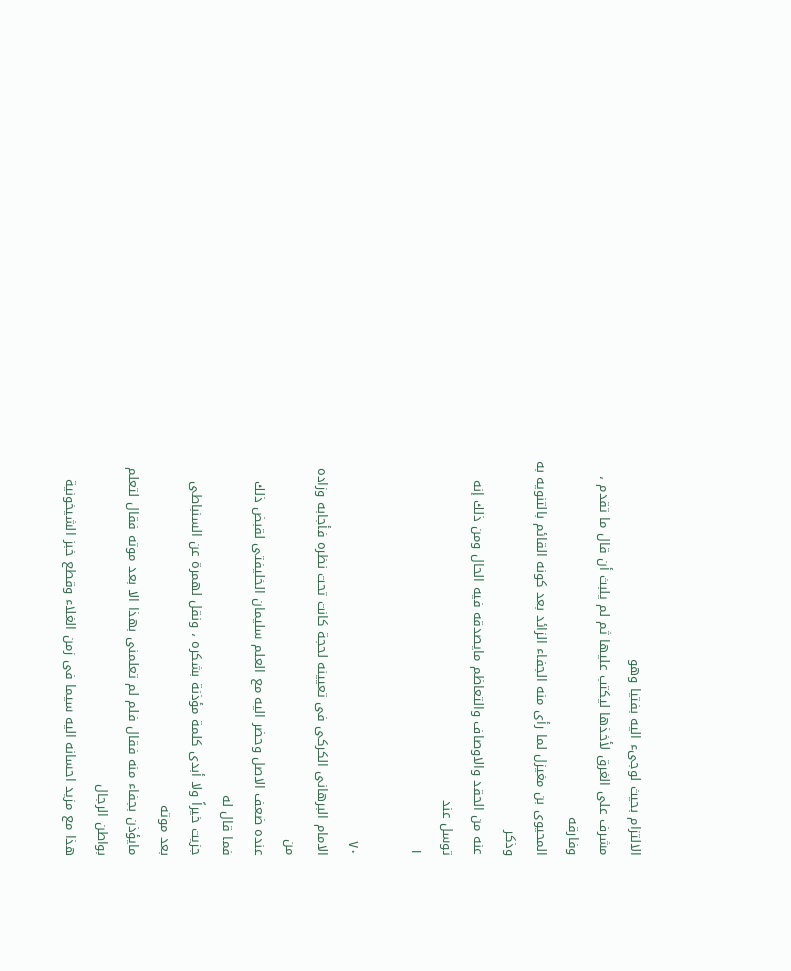الالتزام بحيث لوجىء اليه بفتيا وهو
مشرف على الغرق لأخذها ليكتب عليها ثم لم يلبث أن قال ما تقدم ، وفارقه
المحيوى بن مغيزل لما رأى منه الجفاء الزائد بعد كونه القائم بالتنويه به وذكر
عنه من الحقد والاوصاف والتعاظم مايصدقه فيه الحال ومن ذلك إنه توسل عند
١

٧٠
الامام البرهانى الكركى فى تعيينه لحجة كانت تحت نظره فأجابه وزاده من
عنده ضعف الاصل وحضر اليه مع العلم سليمان الخليفتى لقبض ذلك فما قال له
جزيت خيراً ولا أبدى كلمة مؤذنة بشكره ، ونقل لهمرة عن السنباطى بعد موته
مايؤذن بجفاء منه فقال فلم لم تعلمنى بهذا الا بعد موته فقال لتعلم بواطن الرجال
هذا مع مزيد احسانه اليه سيما فى زمن الغلاء وقطع خبز الشيخونية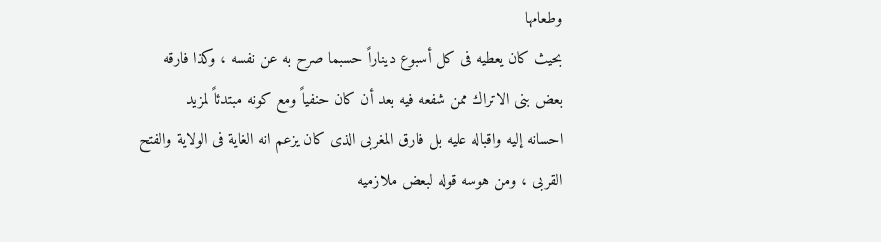وطعامها
بحيث كان يعطيه فى كل أسبوع ديناراً حسبما صرح به عن نفسه ، وكذا فارقه
بعض بنى الاتراك ممن شفعه فيه بعد أن كان حنفياً ومع كونه مبتدئاً لمزيد
احسانه إليه واقباله عليه بل فارق المغربى الذى كان يزعم انه الغاية فى الولاية والفتح
القربى ، ومن هوسه قوله لبعض ملازميه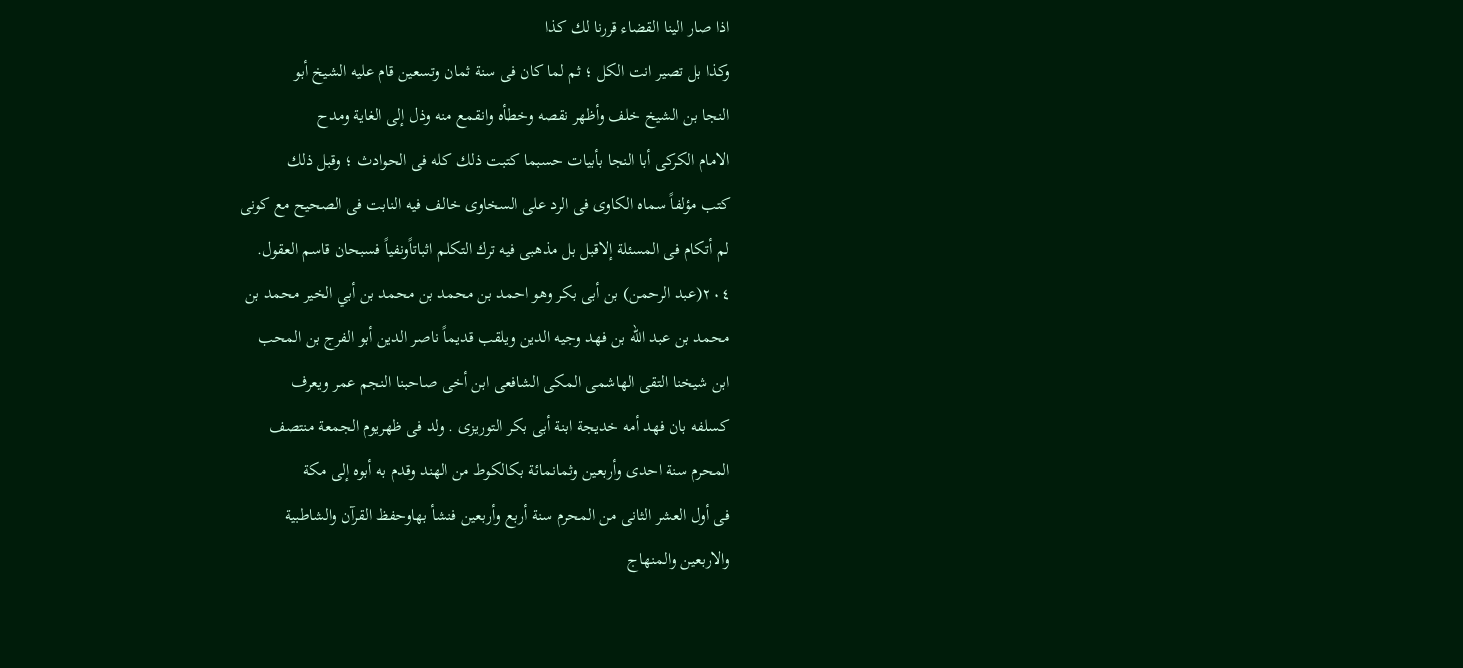اذا صار الينا القضاء قررنا لك كذا
وكذا بل تصير انت الكل ؛ ثم لما كان فى سنة ثمان وتسعين قام عليه الشيخ أبو
النجا بن الشيخ خلف وأظهر نقصه وخطأه وانقمع منه وذل إلى الغاية ومدح
الامام الكركى أبا النجا بأبيات حسبما كتبت ذلك كله فى الحوادث ؛ وقبل ذلك
كتب مؤلفاً سماه الكاوى فى الرد على السخاوى خالف فيه النابت فى الصحيح مع كونى
لم أتكام فى المسئلة إلاقبل بل مذهبى فيه ترك التكلم اثباتاًونفياً فسبحان قاسم العقول.
٢٠٤(عبد الرحمن) بن أبی بکر وهو احمد بن محمد بن محمد بن أبي الخير محمد بن
محمد بن عبد الله بن فهد وجيه الدين ويلقب قديماً ناصر الدين أبو الفرج بن المحب
ابن شيخنا التقى الهاشمى المكى الشافعى ابن أخى صاحبنا النجم عمر ويعرف
كسلفه بان فهد أمه خديجة ابنة أبى بكر التوريزى . ولد فى ظهريوم الجمعة منتصف
المحرم سنة احدى وأربعين وثمانمائة بكالكوط من الهند وقدم به أبوه إلى مكة
فى أول العشر الثانى من المحرم سنة أربع وأربعين فنشأ بهاوحفظ القرآن والشاطبية
والاربعين والمنهاج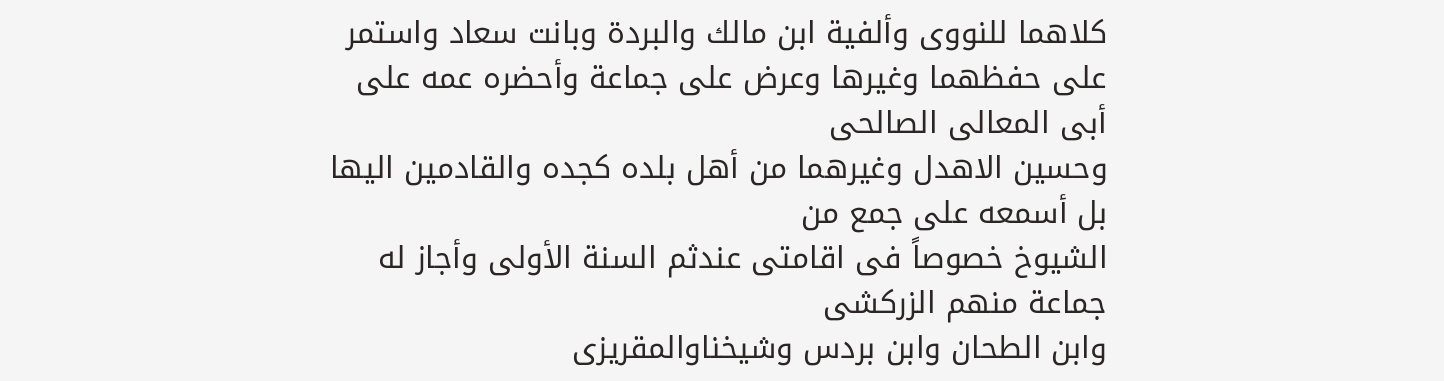كلاهما للنووى وألفية ابن مالك والبردة وبانت سعاد واستمر
على حفظهما وغيرها وعرض على جماعة وأحضره عمه على أبى المعالى الصالحى
وحسين الاهدل وغيرهما من أهل بلده كجده والقادمين اليها بل أسمعه على جمع من
الشيوخ خصوصاً فى اقامتى عندثم السنة الأولى وأجاز له جماعة منهم الزركشى
وابن الطحان وابن بردس وشيخناوالمقريزى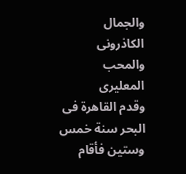والجمال الكاذرونى والمحب المعليرى
وقدم القاهرة فى البحر سنة خمس وستين فأقام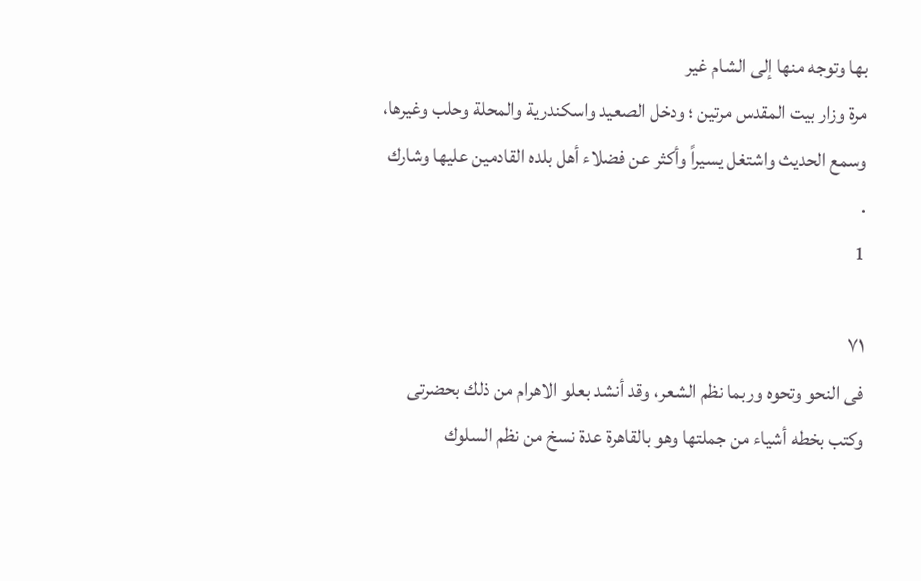بها وتوجه منها إلى الشام غير
مرة وزار بيت المقدس مرتين ؛ ودخل الصعيد واسكندرية والمحلة وحلب وغيرها،
وسمع الحديث واشتغل يسيراً وأكثر عن فضلاء أهل بلده القادمين عليها وشارك
.
1

٧١
فى النحو وتحوه وربما نظم الشعر، وقد أنشد بعلو الاهرام من ذلك بحضرتى
وكتب بخطه أشياء من جملتها وهو بالقاهرة عدة نسخ من نظم السلوك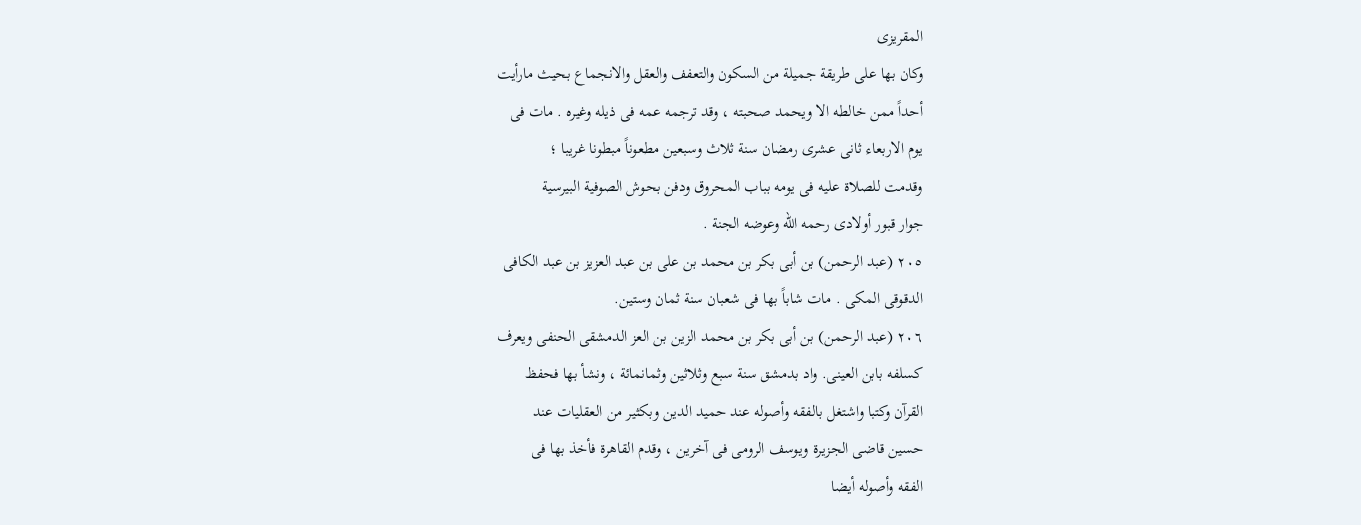المقريزى
وكان بها على طريقة جميلة من السكون والتعفف والعقل والانجماع بحيث مارأيت
أحداً ممن خالطه الا ويحمد صحبته ، وقد ترجمه عمه فى ذيله وغيره . مات فى
يوم الاربعاء ثانى عشرى رمضان سنة ثلاث وسبعين مطعوناً مبطونا غريبا ؛
وقدمت للصلاة عليه فى يومه بباب المحروق ودفن بحوش الصوفية البيرسية
جوار قبور أولادى رحمه الله وعوضه الجنة .
٢٠٥ (عبد الرحمن) بن أبى بكر بن محمد بن على بن عبد العزيز بن عبد الكافى
الدقوقى المكى . مات شاباً بها فى شعبان سنة ثمان وستين.
٢٠٦ (عبد الرحمن) بن أبى بكر بن محمد الزين بن العز الدمشقى الحنفى ويعرف
كسلفه بابن العينى. واد بدمشق سنة سبع وثلاثين وثمانمائة ، ونشأ بها فحفظ
القرآن وكتبا واشتغل بالفقه وأصوله عند حميد الدين وبكثير من العقليات عند
حسين قاضى الجزيرة ويوسف الرومى فى آخرين ، وقدم القاهرة فأخذ بها فى
الفقه وأصوله أيضا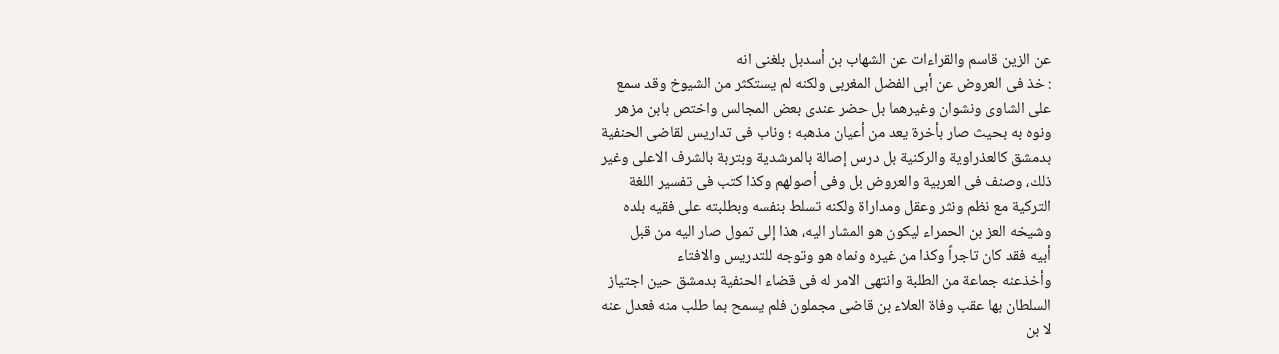عن الزين قاسم والقراءات عن الشهاب بن أسدبل بلغنى انه
: خذ فى العروض عن أبى الفضل المغربى ولكنه لم يستكثر من الشيوخ وقد سمع
على الشاوى ونشوان وغيرهما بل حضر عندى بعض المجالس واختص بابن مزهر
ونوه به بحيث صار بأخرة يعد من أعيان مذهبه ؛ وناب فى تداريس لقاضى الحنفية
بدمشق كالعذراوية والركنية بل درس إصالة بالمرشدية وبتربة بالشرف الاعلى وغير
ذلك، وصنف فى العربية والعروض بل وفى أصولهم وكذا كتب فى تفسير اللغة
التركية مع نظم ونثر وعقل ومداراة ولكنه تسلط بنفسه وبطلبته على فقیه بلده
وشيخه العز بن الحمراء ليكون هو المشار اليه، هذا إلى تمول صار اليه من قبل
أبيه فقد كان تاجراً وكذا من غيره ونماه هو وتوجه للتدريس والافتاء
وأخذعنه جماعة من الطلبة وانتهى الامر له فى قضاء الحنفية بدمشق حين اجتياز
السلطان بها عقب وفاة العلاء بن قاضى مجملون فلم يسمح بما طلب منه فعدل عنه
لا بن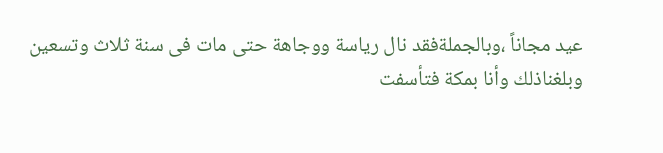عید مجاناً ،وبالجملةفقد نال رياسة ووجاهة حتى مات فى سنة ثلاث وتسعين
وبلغناذلك وأنا بمكة فتأسفت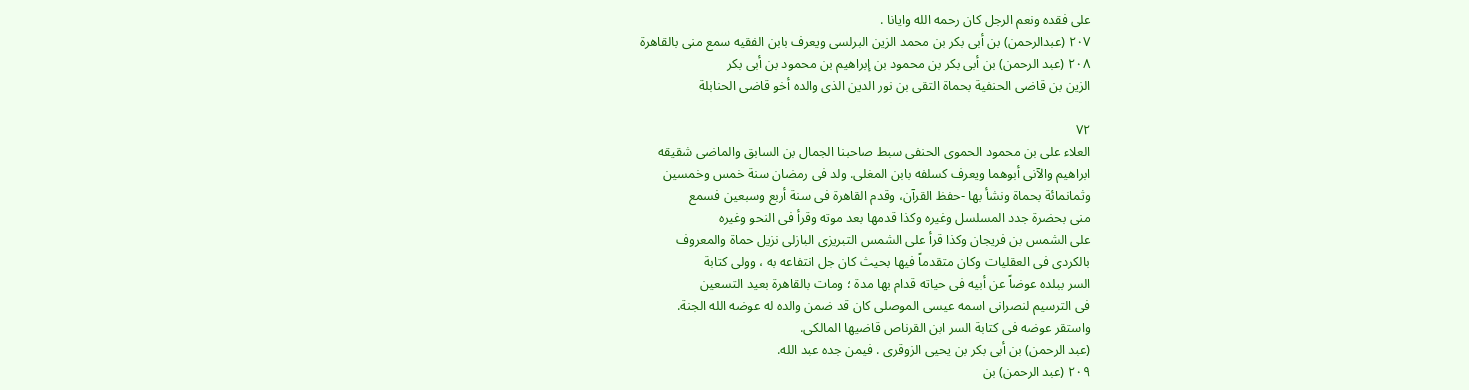على فقده ونعم الرجل كان رحمه الله وايانا .
٢٠٧ (عبدالرحمن) بن أبى بكر بن محمد الزين البرلسى ويعرف بابن الفقيه سمع منى بالقاهرة
٢٠٨ (عبد الرحمن) بن أبى بكر بن محمود بن إبراهيم بن محمود بن أبى بكر
الزين بن قاضى الحنفية بحماة التقى بن نور الدين الذى والده أخو قاضى الحنابلة

٧٢
العلاء على بن محمود الحموى الحنفى سبط صاحبنا الجمال بن السابق والماضى شقيقه
ابراهيم والآنى أبوهما ويعرف كسلفه بابن المغلى. ولد فى رمضان سنة خمس وخمسين
وثمانمائة بحماة ونشأ بها -حفظ القرآن، وقدم القاهرة فى سنة أربع وسبعين فسمع
منى بحضرة جدد المسلسل وغيره وكذا قدمها بعد موته وقرأ فى النحو وغيره
على الشمس بن فريجان وكذا قرأ على الشمس التبريزى البازلى نزيل حماة والمعروف
بالكردى فى العقليات وكان متقدماً فيها بحيث كان جل انتفاعه به ، وولى كتابة
السر ببلده عوضاً عن أبيه فى حياته قدام بها مدة ؛ ومات بالقاهرة بعيد التسعين
فى الترسيم لنصرانى اسمه عيسى الموصلى كان قد ضمن والده له عوضه الله الجنة.
واستقر عوضه فى كتابة السر ابن القرناص قاضيها المالكى.
(عبد الرحمن) بن أبى بكر بن يحيى الزوقرى . فيمن جده عبد الله.
٢٠٩ (عبد الرحمن) بن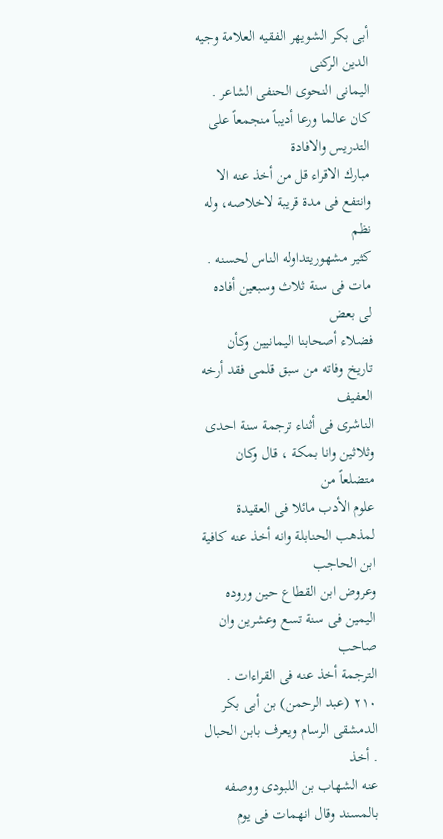أبى بكر الشويهر الفقيه العلامة وجيه الدين الركنى
اليمانى النحوى الحنفى الشاعر . كان عالما ورعا أديباً منجمعاً على التدريس والافادة
مبارك الاقراء قل من أخذ عنه الا وانتفع فى مدة قريبة لاخلاصه، وله نظم
كثير مشهوريتداوله الناس لحسنه . مات فى سنة ثلاث وسبعين أفاده لى بعض
فضلاء أصحابنا اليمانيين وكأن تاريخ وفاته من سبق قلمى فقد أرخه العفيف
الناشرى فى أثناء ترجمة سنة احدى وثلاثين وانا بمكة ، قال وكان متضلعاً من
علوم الأدب مائلا فى العقيدة لمذهب الحنابلة وانه أخذ عنه كافية ابن الحاجب
وعروض ابن القطاع حين وروده اليمين فى سنة تسع وعشرين وان صاحب
الترجمة أخذ عنه فى القراءات .
٢١٠ (عبد الرحمن) بن أبى بكر الدمشقى الرسام ويعرف بابن الحبال . أخذ
عنه الشهاب بن اللبودى ووصفه بالمسند وقال انهمات فى يوم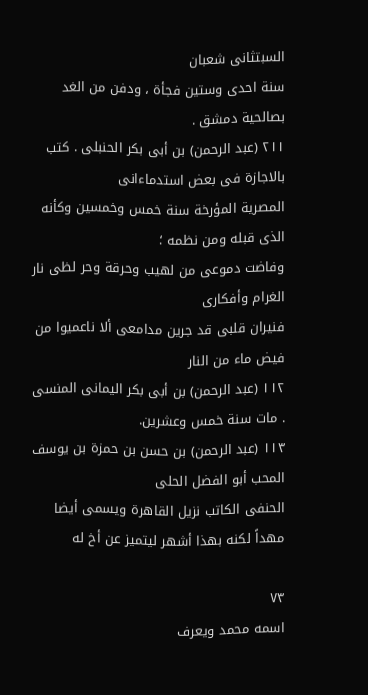السبتثانى شعبان
سنة احدى وستين فجأة ، ودفن من الغد بصالحية دمشق .
٢١١ (عبد الرحمن) بن أبى بكر الحنبلى . كتب بالاجازة فى بعض استدماءانى
المصرية المؤرخة سنة خمس وخمسين وكأنه الذى قبله ومن نظمه ؛
وفاضت دموعى من لهيب وحرقة وحر لظى نار الغرام وأفكارى
فنيران قلبى قد جرين مدامعى ألا ناعميوا من فيض ماء من النار
١١٢ (عبد الرحمن) بن أبى بكر اليمانى المنسى . مات سنة خمس وعشرين.
١١٣ (عبد الرحمن) بن حسن بن حمزة بن يوسف المحب أبو الفضل الحلى
الحنفى الكاتب نزيل القاهرة ويسمى أيضا مهداً لكنه بهذا أشهر ليتميز عن أخ له

٧٣
اسمه محمد ويعرف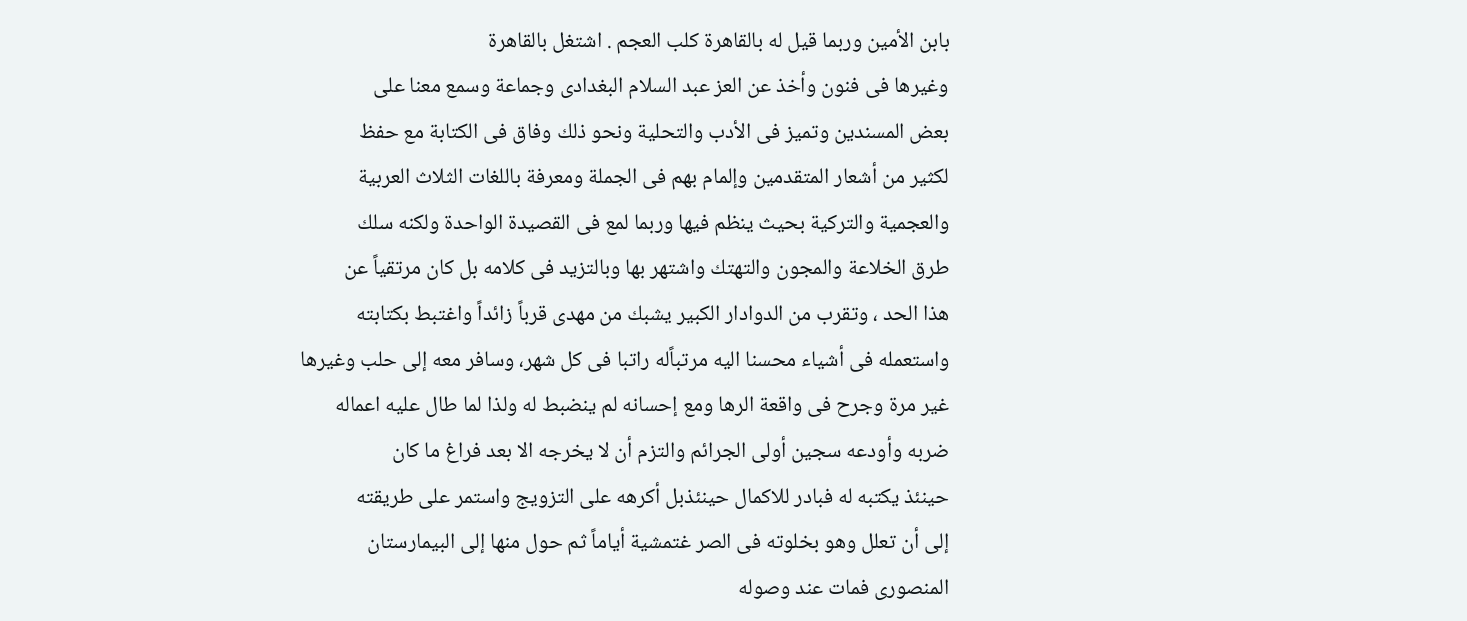بابن الأمين وربما قيل له بالقاهرة كلب العجم . اشتغل بالقاهرة
وغيرها فى فنون وأخذ عن العز عبد السلام البغدادى وجماعة وسمع معنا على
بعض المسندين وتميز فى الأدب والتحلية ونحو ذلك وفاق فى الكتابة مع حفظ
لكثير من أشعار المتقدمين وإلمام بهم فى الجملة ومعرفة باللغات الثلاث العربية
والعجمية والتركية بحيث ينظم فيها وربما لمع فى القصيدة الواحدة ولكنه سلك
طرق الخلاعة والمجون والتهتك واشتهر بها وبالتزيد فى كلامه بل كان مرتقياً عن
هذا الحد ، وتقرب من الدوادار الكبير يشبك من مهدى قرباً زائداً واغتبط بكتابته
واستعمله فى أشياء محسنا اليه مرتباًله راتبا فى كل شهر، وسافر معه إلى حلب وغيرها
غير مرة وجرح فى واقعة الرها ومع إحسانه لم ينضبط له ولذا لما طال عليه اعماله
ضربه وأودعه سجين أولى الجرائم والتزم أن لا يخرجه الا بعد فراغ ما كان
حينئذ يكتبه له فبادر للاكمال حينئذبل أكرهه على التزويج واستمر على طريقته
إلى أن تعلل وهو بخلوته فى الصر غتمشية أياماً ثم حول منها إلى البيمارستان
المنصورى فمات عند وصوله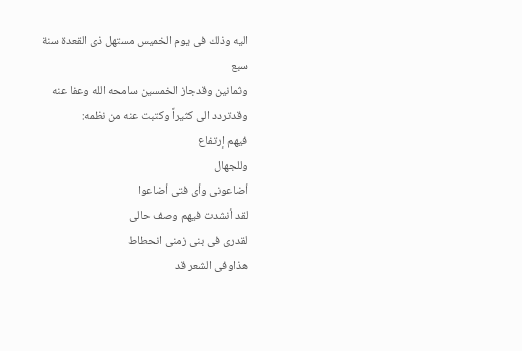اليه وذلك فى يوم الخميس مستهل ذى القعدة سنة سبع
وثمانين وقدجاز الخمسين سامحه الله وعفا عنه وقدتردد الى كثيراً وكتبت عنه من نظمه:
فيهم إرتفاع
وللجهال
أضاعونى وأى فتى أضاعوا
لقد أنشدت فيهم وصف حالى
لقدرى فى بنى زمنى انحطاط
هذاوفى الشعر قد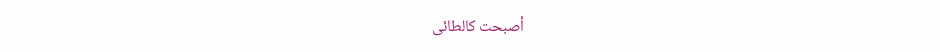أصبحت كالطائى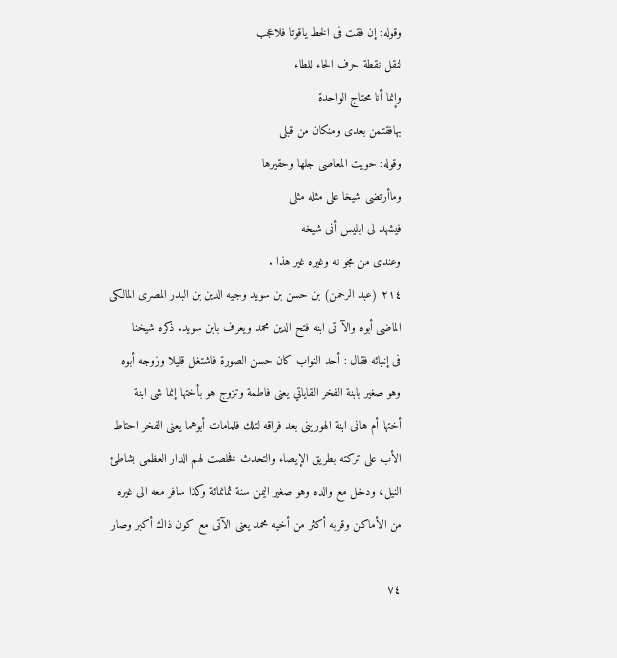وقوله: إن فقت فى الخط ياقوتا فلاعجب
لنقل نقطة حرف الحاء للطاء
وإنما أنا محتاج الواحدة
بهافقتمن بعدى ومنكان من قبلى
وقوله: حويت المعاصى جلها وحقيرها
وماأرتضى شيخا على مثله مثلى
فيشهد لى ابليس أنى شيخه
وعندی من مجو نه وغيره غير هذا .
٢١٤ (عبد الرحمن) بن حسن بن سويد وجيه الدين بن البدر المصرى المالكى
الماضى أبوه والآ تى ابنه فتح الدين محمد ويعرف بابن سويد. ذكره شيخنا
فى إنبائه فقال : أحد النواب كان حسن الصورة فاشتغل قليلا وزوجه أبوه
وهو صغير بابنة الفخر القاياتي يعنى فاطمة وتزوج هو بأختها إنما شى ابنة
أختها أم هانى ابنة الهورينى بعد فراقه لتلك فلمامات أبوهما يعنى الفخر احتاط
الأب على تركته بطريق الإيصاء والتحدث فخلصت لهم الدار العظمى بشاطئ
النيل، ودخل مع والده وهو صغير اليمن سنة ثمانمائة وكذا سافر معه الى غيره
من الأماكن وقربه أكثر من أخيه محمد يعنى الآتى مع كون ذاك أكبر وصار

٧٤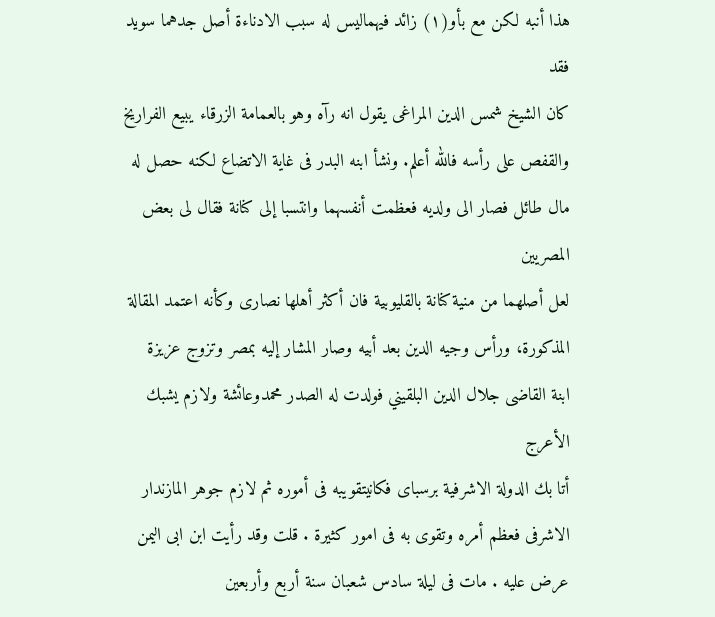هذا أنبه لكن مع بأو(١) زائد فيهماليس له سبب الادناءة أصل جدهما سويد فقد
كان الشيخ شمس الدين المراغى يقول انه رآه وهو بالعمامة الزرقاء يبيع الفراريخ
والقفص على رأسه فالله أعلم. ونشأ ابنه البدر فى غاية الاتضاع لكنه حصل له
مال طائل فصار الى ولديه فعظمت أنفسهما وانتسبا إلى كنانة فقال لى بعض المصريين
لعل أصلهما من منية كنانة بالقليوبية فان أكثر أهلها نصارى وكأنه اعتمد المقالة
المذكورة، ورأس وجيه الدين بعد أبيه وصار المشار إليه بمصر وتزوج عزيزة
ابنة القاضى جلال الدين البلقيني فولدت له الصدر محمدوعائشة ولازم يشبك الأعرج
أتا بك الدولة الاشرفية برسبای فکانیتقویبه فى أموره ثم لازم جوهر المازندار
الاشرفى فعظم أمره وتقوى به فى امور كثيرة . قلت وقد رأيت ابن ابى اليمن
عرض عليه . مات فى ليلة سادس شعبان سنة أربع وأربعين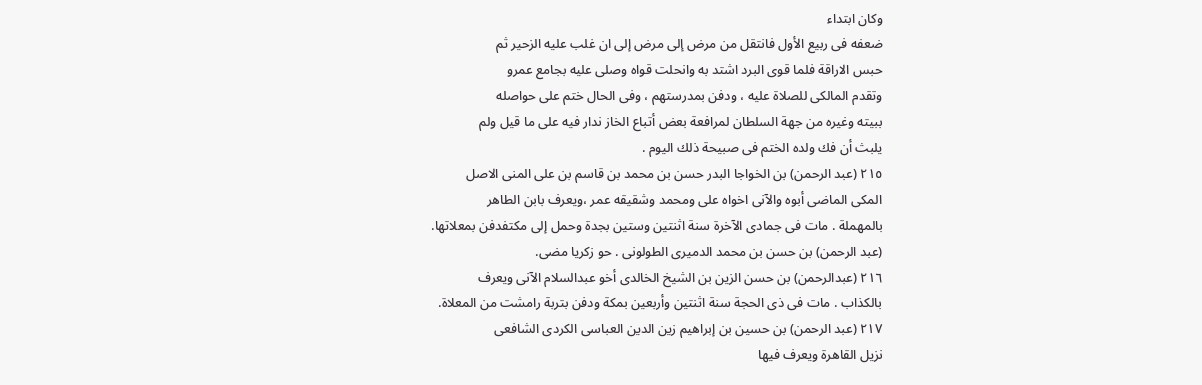وكان ابتداء
ضعفه فى ربيع الأول فانتقل من مرض إلى مرض إلى ان غلب عليه الزحير ثم
حبس الاراقة فلما قوى البرد اشتد به وانحلت قواه وصلى عليه بجامع عمرو
وتقدم المالكى للصلاة عليه ، ودفن بمدرستهم ، وفى الحال ختم على حواصله
ببيته وغيره من جهة السلطان لمرافعة بعض أتباع الخاز ندار فيه على ما قيل ولم
يلبث أن فك ولده الختم فى صبيحة ذلك اليوم .
٢١٥ (عبد الرحمن) بن الخواجا البدر حسن بن محمد بن قاسم بن على المنى الاصل
المكى الماضى أبوه والآنى اخواه على ومحمد وشقيقه عمر ،ويعرف بابن الطاهر
بالمهملة . مات فى جمادى الآخرة سنة اثنتين وستين بجدة وحمل إلى مكتفدفن بمعلاتها.
(عبد الرحمن) بن حسن بن محمد الدميرى الطولونى . حو زكريا مضى.
٢١٦ (عبدالرحمن) بن حسن الزين بن الشيخ الخالدى أخو عبدالسلام الآنی ویعرف
بالكذاب . مات فى ذى الحجة سنة اثنتين وأربعين بمكة ودفن بتربة رامشت من المعلاة.
٢١٧ (عبد الرحمن) بن حسين بن إبراهيم زين الدين العباسى الكردى الشافعى
نزيل القاهرة ويعرف فيها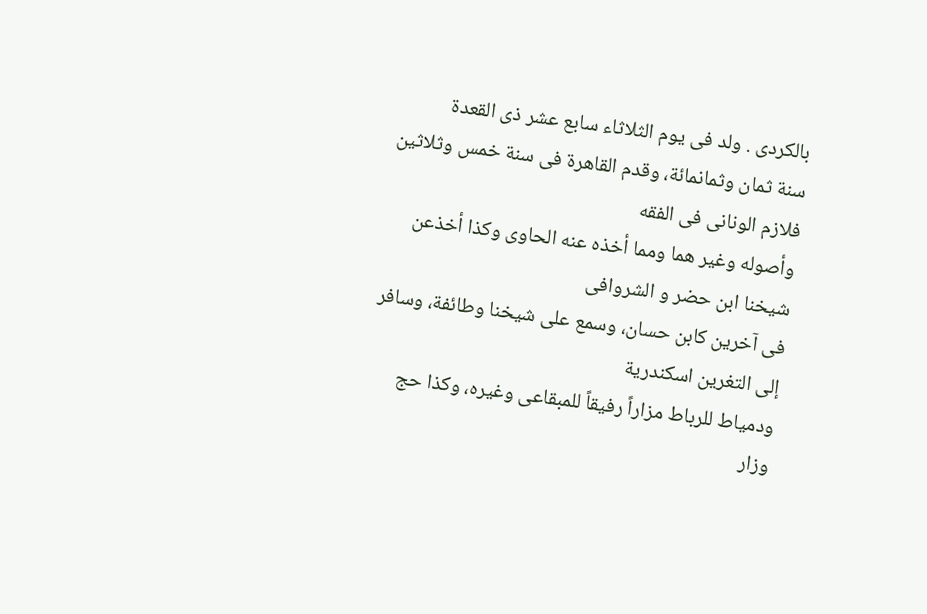بالكردى . ولد فى يوم الثلاثاء سابع عشر ذى القعدة
سنة ثمان وثمانمائة، وقدم القاهرة فى سنة خمس وثلاثين فلازم الونانى فى الفقه
وأصوله وغير هما ومما أخذه عنه الحاوى وكذا أخذعن شيخنا ابن حضر و الشروافى
فى آخرين كابن حسان، وسمع على شيخنا وطائفة، وسافر إلى التغرين اسكندرية
ودمياط للرباط مزاراً رفيقاً للمبقاعى وغيره، وكذا حج وزار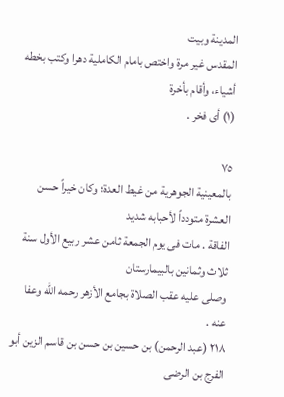المدينة وبيت
المقدس غير مرة واختص بامام الكاملية دهرا وكتب بخطه أشياء، وأقام بأخرة
(١) أى فخر .

٧٥
بالمعينية الجوهرية من غيط العدة؛ وكان خيراً حسن العشرة متودداً لأحبابه شديد
الفاقة . مات فى يوم الجمعة ثامن عشر ربيع الأول سنة ثلاث وثمانين بالبيمارستان
وصلى عليه عقب الصلاة بجامع الأزهر رحمه الله وعفا عنه .
٢١٨ (عبد الرحمن) بن حسين بن حسن بن قاسم الزين أبو الفرج بن الرضى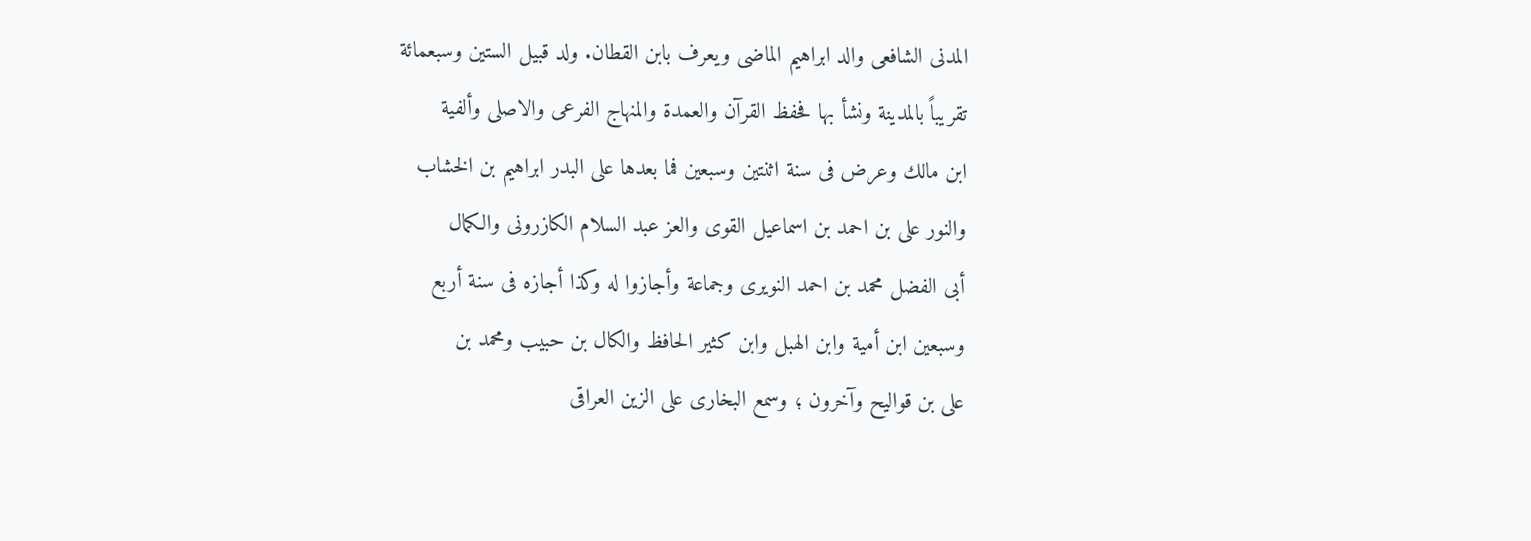المدنى الشافعى والد ابراهيم الماضى ويعرف بابن القطان. ولد قبيل الستين وسبعمائة
تقريباً بالمدينة ونشأ بها فحفظ القرآن والعمدة والمنهاج الفرعى والاصلى وألفية
ابن مالك وعرض فى سنة اثنتين وسبعين فما بعدها على البدر ابراهيم بن الخشاب
والنور على بن احمد بن اسماعيل القوى والعز عبد السلام الكازرونى والكمال
أبى الفضل محمد بن احمد النويرى وجماعة وأجازوا له وكذا أجازه فى سنة أربع
وسبعين ابن أمية وابن الهبل وابن كثير الحافظ والكال بن حبيب ومحمد بن
على بن قواليح وآخرون ؛ وسمع البخارى على الزين العراقى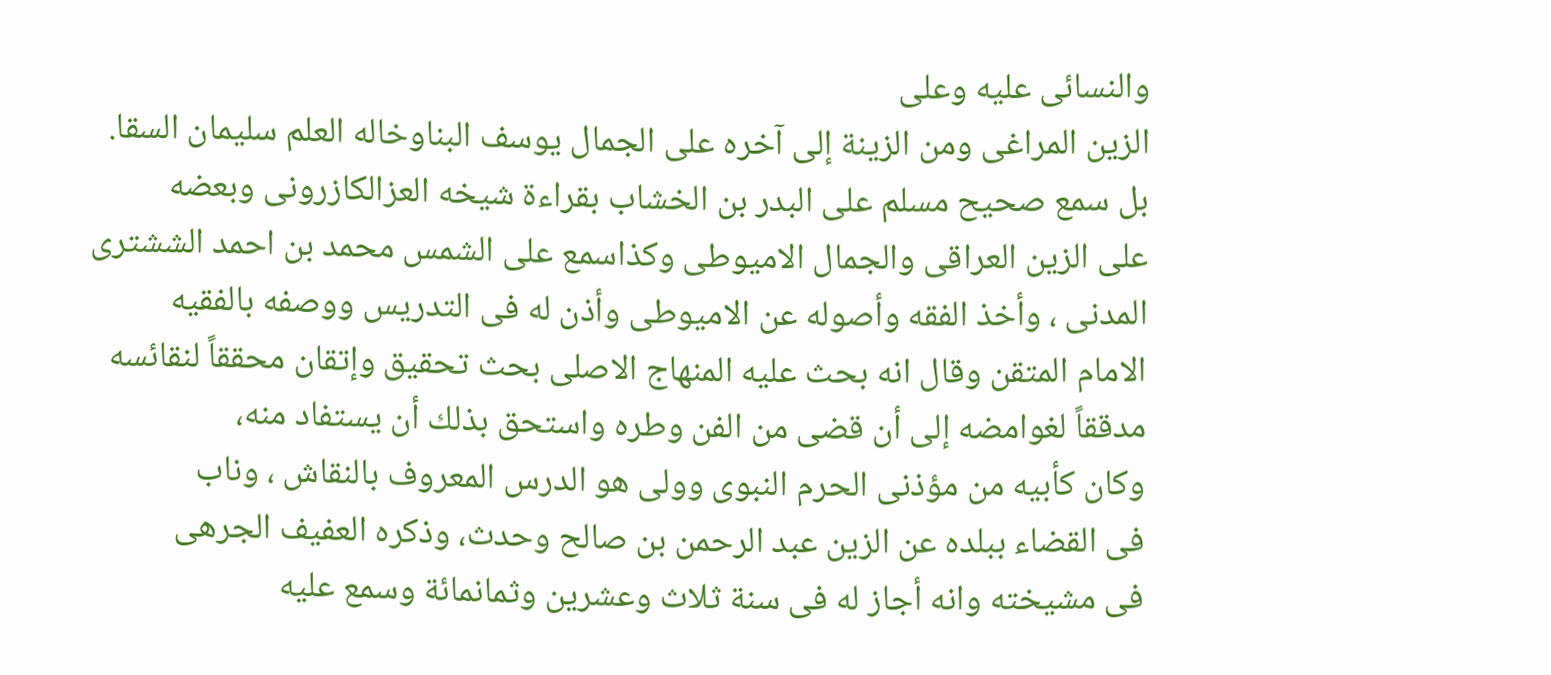والنسائى عليه وعلى
الزين المراغى ومن الزينة إلى آخره على الجمال يوسف البناوخاله العلم سليمان السقا.
بل سمع صحيح مسلم على البدر بن الخشاب بقراءة شيخه العزالكازرونى وبعضه
على الزين العراقى والجمال الاميوطى وكذاسمع على الشمس محمد بن احمد الششترى
المدنى ، وأخذ الفقه وأصوله عن الاميوطى وأذن له فى التدريس ووصفه بالفقيه
الامام المتقن وقال انه بحث عليه المنهاج الاصلى بحث تحقيق وإتقان محققاً لنقائسه
مدققاً لغوامضه إلى أن قضى من الفن وطره واستحق بذلك أن يستفاد منه،
وكان كأبيه من مؤذنى الحرم النبوى وولى هو الدرس المعروف بالنقاش ، وناب
فى القضاء ببلده عن الزين عبد الرحمن بن صالح وحدث، وذكره العفيف الجرهى
فى مشيخته وانه أجاز له فى سنة ثلاث وعشرين وثمانمائة وسمع عليه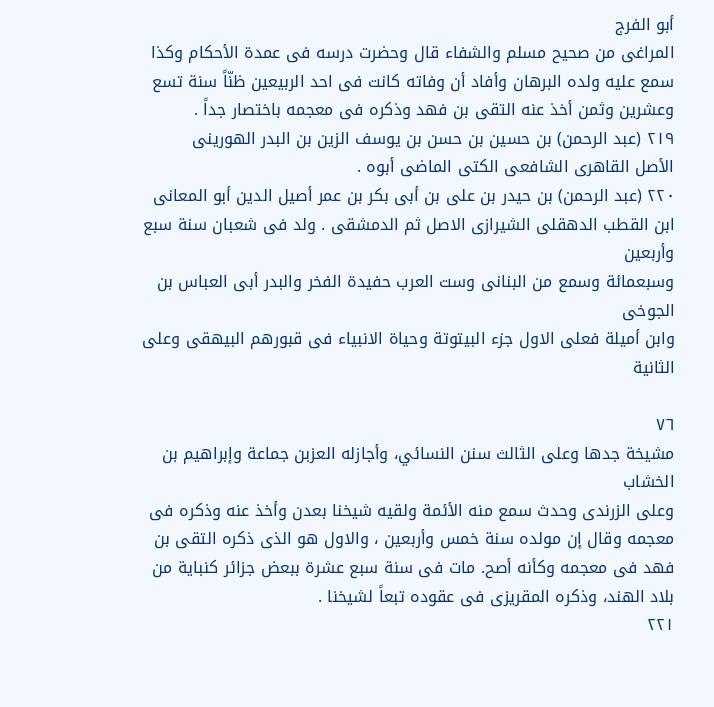أبو الفرج
المراغى من صحيح مسلم والشفاء قال وحضرت درسه فى عمدة الأحكام وكذا
سمع عليه ولده البرهان وأفاد أن وفاته كانت فى احد الربيعين ظنّاً سنة تسع
وعشرين وثمن أخذ عنه التقى بن فهد وذكره فى معجمه باختصار جداً .
٢١٩ (عبد الرحمن) بن حسين بن حسن بن يوسف الزين بن البدر الهورينى
الأصل القاهرى الشافعى الكتى الماضى أبوه .
٢٢٠ (عبد الرحمن) بن حيدر بن على بن أبى بكر بن عمر أصيل الدين أبو المعانى
ابن القطب الدهقلى الشيرازى الاصل ثم الدمشقى . ولد فى شعبان سنة سبع وأربعين
وسبعمائة وسمع من البنانى وست العرب حفيدة الفخر والبدر أبى العباس بن الجوخى
وابن أميلة فعلى الاول جزء البيتوتة وحياة الانبياء فى قبورهم البيهقى وعلى الثانية

٧٦
مشيخة جدها وعلى الثالث سنن النسائي، وأجازله العزبن جماعة وإبراهيم بن الخشاب
وعلى الزرندى وحدث سمع منه الأئمة ولقيه شيخنا بعدن وأخذ عنه وذكره فى
معجمه وقال إن مولده سنة خمس وأربعين ، والاول هو الذى ذكره التقى بن
فهد فى معجمه وكأنه أصح. مات فى سنة سبع عشرة ببعض جزائر كنباية من
بلاد الهند، وذكره المقريزى فى عقوده تبعاً لشيخنا .
٢٢١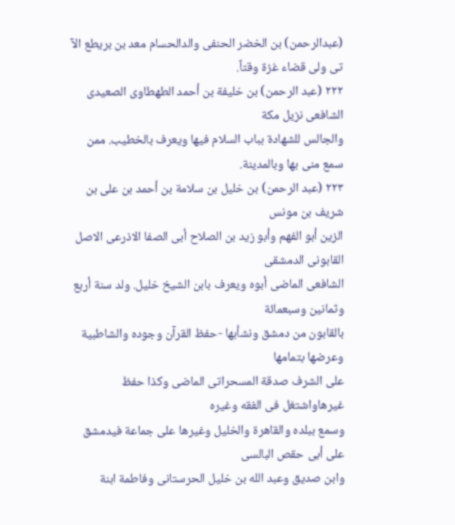(عبدالرحمن) بن الخضر الحنفى والدالحسام معد بن بريطع الآ تى ولى قضاء غزة وقتاً.
٢٢٢ (عبد الرحمن) بن خليفة بن أحمد الطهطاوى الصعيدى الشافعى نزيل مكة
والجالس للشهادة بباب السلام فيها ويعرف بالخطيب. ممن سمع منى بها وبالمدينة.
٢٢٣ (عبد الرحمن) بن خليل بن سلامة بن أحمد بن على بن شريف بن مونس
الزين أبو الفهم وأبو زيد بن الصلاح أبى الصفا الاذرعى الاصل القابونى الدمشقى
الشافعى الماضى أبوه ويعرف بابن الشيخ خليل. ولد سنة أربع وثمانين وسبعمائة
بالقابون من دمشق ونشأبها -حفظ القرآن وجوده والشاطبية وعرضها بتمامها
على الشرف صدقة المسحراتى الماضى وكذا حفظ غيرهاواشتغل فى الفقه وغيره
وسمع ببلده والقاهرة والخليل وغيرها على جماعة فيدمشق على أبى حقص البالسى
وابن صديق وعبد الله بن خليل الحرستانى وفاطمة ابنة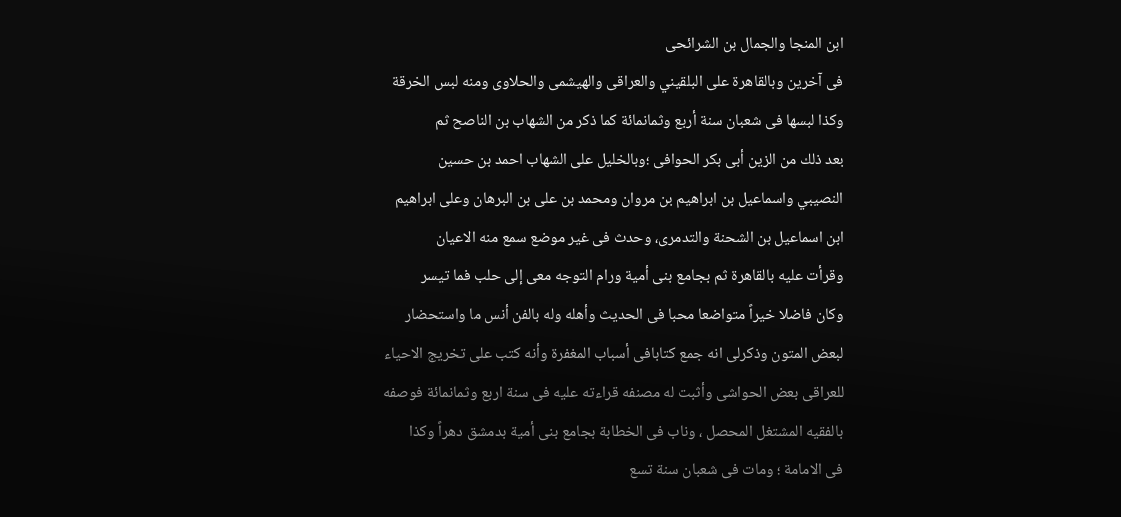ابن المنجا والجمال بن الشرائحى
فى آخرين وبالقاهرة على البلقيني والعراقى والهيشمى والحلاوى ومنه لبس الخرقة
وكذا لبسها فى شعبان سنة أربع وثمانمائة كما ذكر من الشهاب بن الناصح ثم
بعد ذلك من الزين أبى بكر الحوافى ؛وبالخليل على الشهاب احمد بن حسين
النصيبي واسماعيل بن ابراهيم بن مروان ومحمد بن على بن البرهان وعلى ابراهيم
ابن اسماعيل بن الشحنة والتدمرى، وحدث فى غير موضع سمع منه الاعيان
وقرأت عليه بالقاهرة ثم بجامع بنى أمية ورام التوجه معى إلى حلب فما تيسر
وكان فاضلا خيراً متواضعا محبا فى الحديث وأهله وله بالفن أنس ما واستحضار
لبعض المتون وذكرلى انه جمع كتابافى أسباب المغفرة وأنه كتب على تخريج الاحياء
للعراقى بعض الحواشى وأثبت له مصنفه قراءته عليه فى سنة اربع وثمانمائة فوصفه
بالفقيه المشتغل المحصل ، وناب فى الخطابة بجامع بنى أمية بدمشق دهراً وكذا
فى الامامة ؛ ومات فى شعبان سنة تسع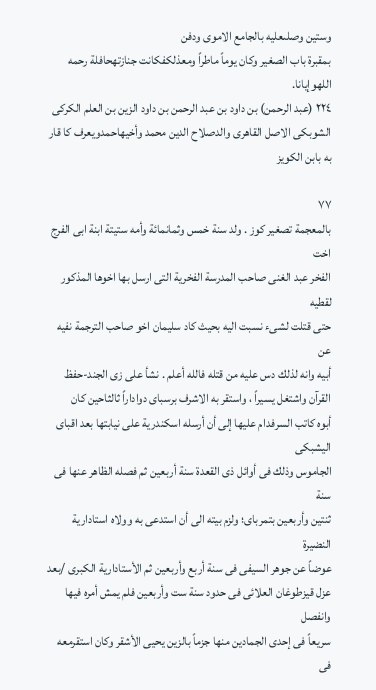وستين وصلىعليه بالجامع الاموی ودفن
بمقبرة باب الصغير وكان يوماً ماطراً ومعذلكفكانت جنازتهحافلة رحمه اللهوإيانا.
٢٢٤ (عبد الرحمن) بن داود بن عبد الرحمن بن داود الزين بن العلم الكركی
الشوبكى الاصل القاهرى والدصلاح الدين محمد وأخيهاحمدويعرف كا قار به بابن الكويز

٧٧
بالمعجمة تصغير كوز . ولد سنة خمس وثمانمائة وأمه ستيتة ابنة ابى الفرج اخت
الفخر عبد الغنى صاحب المدرسة الفخرية التى ارسل بها اخوها المذكور لقطيه
حتى قتلت لشىء نسبت اليه بحيث كاد سليمان اخو صاحب الترجمة نفيه عن
أبيه وانه لذلك دس عليه من قتله فالله أعلم . نشأ على زى الجند-حفظ
القرآن واشتغل يسيراً ، واستقر به الاشرف برسباى دواداراً ثالثاحين كان
أبوه كاتب السرفدام عليها إلى أن أرسله اسكندرية على نيابتها بعد اقباى اليشبكى
الجاموس وذلك فى أوائل ذى القعدة سنة أربعين ثم فصله الظاهر عنها فى سنة
ثنتين وأربعين بتمرباى؛ ولزم بيته الى أن استدعى به وولاه استادارية النضيرة
عوضاً عن جوهر السيفى فى سنة أربع وأربعين ثم الأستادارية الكبرى /بعد
عزل قيزطوغان العلائى فى حدود سنة ست وأربعين فلم يمش أمره فيها وانفصل
سريعاً فى إحدى الجمادين منها جزماً بالزين يحيى الأشقر وكان استقرمعه فى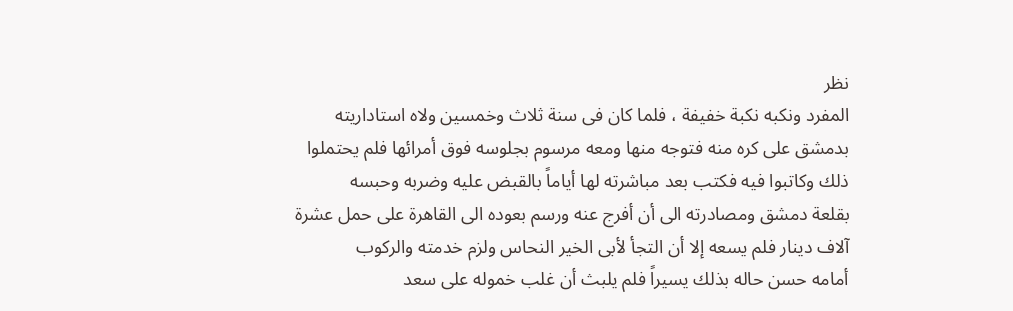نظر
المفرد ونكبه نكبة خفيفة ، فلما كان فى سنة ثلاث وخمسين ولاه استاداريته
بدمشق على كره منه فتوجه منها ومعه مرسوم بجلوسه فوق أمرائها فلم يحتملوا
ذلك وكاتبوا فيه فكتب بعد مباشرته لها أياماً بالقبض عليه وضربه وحبسه
بقلعة دمشق ومصادرته الى أن أفرج عنه ورسم بعوده الى القاهرة على حمل عشرة
آلاف دينار فلم يسعه إلا أن التجأ لأبى الخير النحاس ولزم خدمته والركوب
أمامه حسن حاله بذلك يسيراً فلم يلبث أن غلب خموله على سعد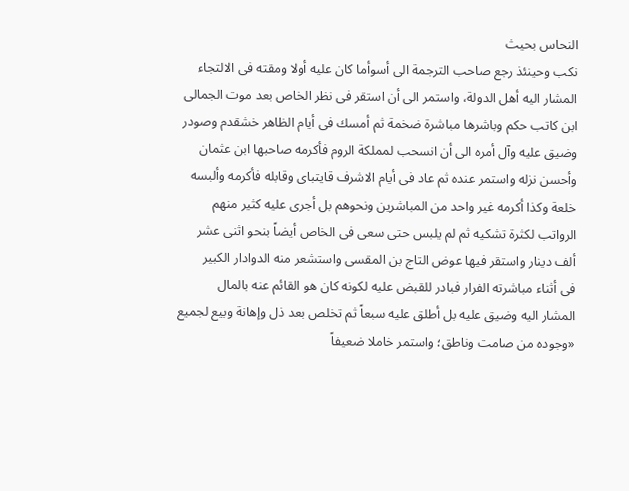النحاس بحيث
نكب وحينئذ رجع صاحب الترجمة الى أسوأما كان عليه أولا ومقته فى الالتجاء
المشار اليه أهل الدولة، واستمر الى أن استقر فى نظر الخاص بعد موت الجمالى
ابن كاتب حكم وباشرها مباشرة ضخمة ثم أمسك فى أيام الظاهر خشقدم وصودر
وضيق عليه وآل أمره الى أن انسحب لمملكة الروم فأكرمه صاحبها ابن عثمان
وأحسن نزله واستمر عنده ثم عاد فى أيام الاشرف قايتباى وقابله فأكرمه وألبسه
خلعة وكذا أكرمه غير واحد من المباشرين ونحوهم بل أجرى عليه كثير منهم
الرواتب لكثرة تشكيه ثم لم يلبس حتى سعى فى الخاص أيضاً بنحو اثنى عشر
ألف دينار واستقر فيها عوض التاج بن المقسى واستشعر منه الدوادار الكبير
فى أثناء مباشرته الفرار فبادر للقبض عليه لكونه كان هو القائم عنه بالمال
المشار اليه وضيق عليه بل أطلق عليه سبعاً ثم تخلص بعد ذل وإهانة وبيع لجميع
«وجوده من صامت وناطق؛ واستمر خاملا ضعيفاً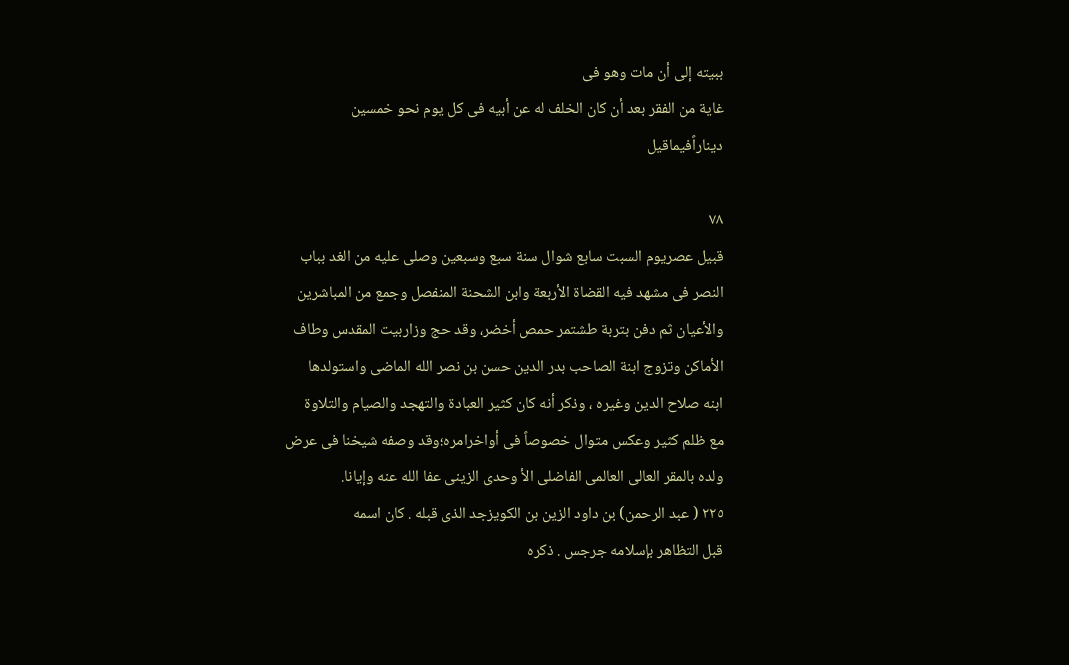ببيته إلى أن مات وهو فى
غاية من الفقر بعد أن كان الخلف له عن أبيه فى كل يوم نحو خمسين ديناراًفيماقيل

٧٨
قبيل عصريوم السبت سابع شوال سنة سبع وسبعين وصلى عليه من الغد بباب
النصر فى مشهد فيه القضاة الأربعة وابن الشحنة المنفصل وجمع من المباشرين
والأعيان ثم دفن بتربة طشتمر حمص أخضر، وقد حج وزاربيت المقدس وطاف
الأماكن وتزوج ابنة الصاحب بدر الدين حسن بن نصر الله الماضى واستولدها
ابنه صلاح الدين وغيره ، وذكر أنه كان كثير العبادة والتهجد والصيام والتلاوة
مع ظلم كثير وعكس متوال خصوصاً فى أواخرامره؛وقد وصفه شيخنا فى عرض
ولده بالمقر العالى العالمى الفاضلى الأ وحدى الزينى عفا الله عنه وإيانا.
٢٢٥ ( عبد الرحمن) بن داود الزين بن الكويزجد الذى قبله . كان اسمه
قبل التظاهر بإسلامه جرجس . ذكره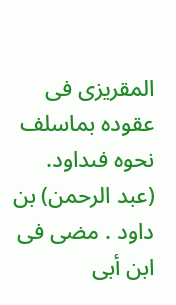المقريزى فى عقوده بماسلف نحوه فىداود.
(عبد الرحمن) بن داود . مضى فى ابن أبى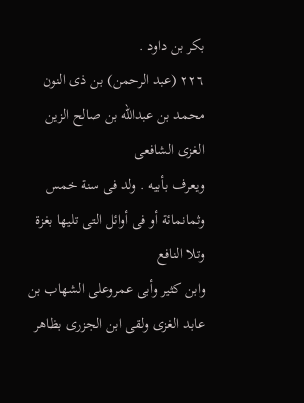بكر بن داود .
٢٢٦ (عبد الرحمن) بن ذى النون محمد بن عبدالله بن صالح الزين الغزى الشافعى
ويعرف بأبيه . ولد فى سنة خمس وثمانمائة أو فى أوائل التى تليها بغزة وتلا النافع
وابن كثير وأبى عمروعلى الشهاب بن عابد الغزى ولقى ابن الجزرى بظاهر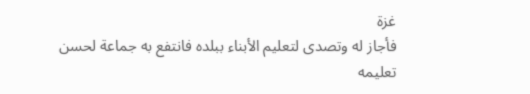غزة
فأجاز له وتصدى لتعليم الأبناء ببلده فانتفع به جماعة لحسن تعليمه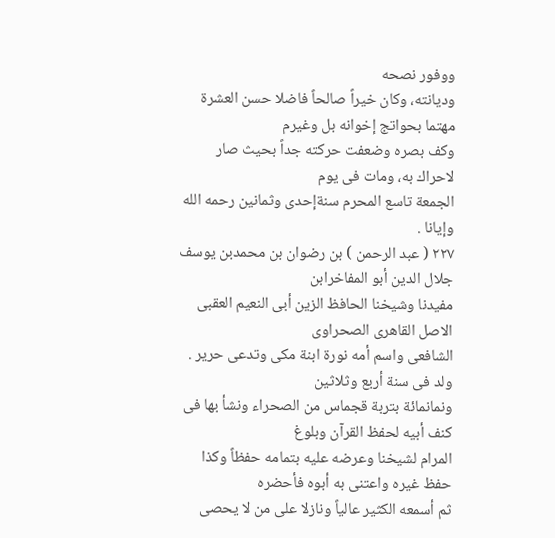ووفور نصحه
وديانته، وكان خيراً صالحاً فاضلا حسن العشرة مهتما بحواتج إخوانه بل وغيرم
وكف بصره وضعفت حركته جداً بحيث صار لاحراك به، ومات فى يوم
الجمعة تاسع المحرم سنةإحدى وثمانين رحمه الله وإيانا .
٢٢٧ ( عبد الرحمن ) بن رضوان بن محمدبن يوسف جلال الدين أبو المفاخرابن
مفيدنا وشيخنا الحافظ الزين أبى النعيم العقبى الاصل القاهرى الصحراوى
الشافعى واسم أمه نورة ابنة مکی وتدعى حرير . ولد فى سنة أربع وثلاثين
ونمانمائة بتربة قجماس من الصحراء ونشأ بها فى كنف أبيه لحفظ القرآن وبلوغ
المرام لشيخنا وعرضه عليه بتمامه حفظاً وكذا حفظ غيره واعتنى به أبوه فأحضره
ثم أسمعه الكثير عالياً ونازلا على من لا يحصى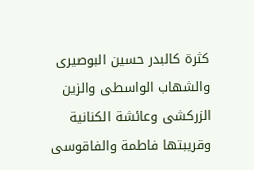كثرة كالبدر حسين البوصيرى
والشهاب الواسطى والزين الزركشى وعائشة الكنانية وقريبتها فاطمة والفاقوسى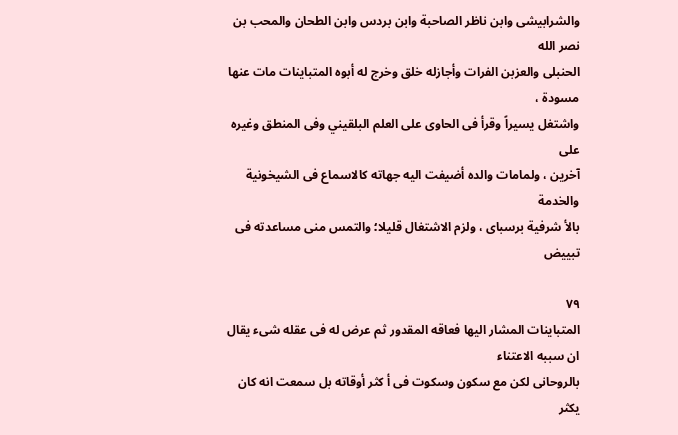والشرابيشى وابن ناظر الصاحبة وابن بردس وابن الطحان والمحب بن نصر الله
الحنبلى والعزبن الفرات وأجازله خلق وخرج له أبوه المتباينات مات عنها مسودة ،
واشتغل يسيراً وقرأ فى الحاوى على العلم البلقيني وفى المنطق وغيره على
آخرين ، ولمامات والده أضيفت اليه جهاته کالاسماع فى الشيخونية والخدمة
بالأ شرفية برسباى ، ولزم الاشتغال قليلا؛ والتمس منى مساعدته فى تبييض

٧٩
المتباينات المشار اليها فعاقه المقدور ثم عرض له فى عقله شىء يقال ان سببه الاعتناء
بالروحانی لکن مع سکون وسکوت فی أ کثر أوقاته بل سمعت انه کان یکثر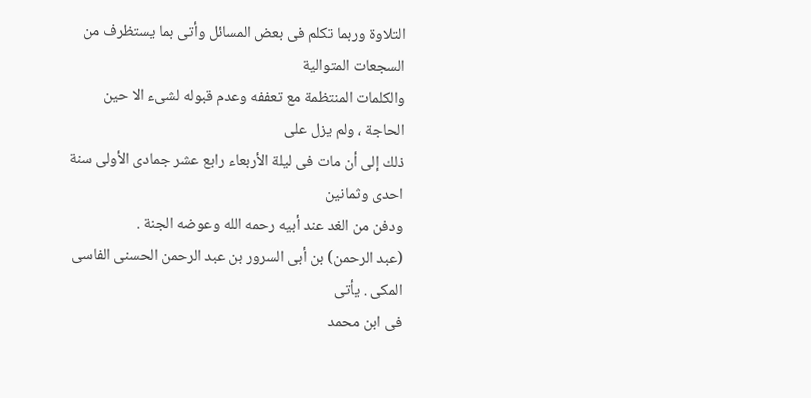التلاوة وربما تكلم فى بعض المسائل وأتى بما يستظرف من السجعات المتوالية
والكلمات المنتظمة مع تعففه وعدم قبوله لشىء الا حين الحاجة ، ولم يزل على
ذلك إلى أن مات فى ليلة الأربعاء رابع عشر جمادى الأولى سنة احدى وثمانين
ودفن من الغد عند أبيه رحمه الله وعوضه الجنة .
(عبد الرحمن) بن أبى السرور بن عبد الرحمن الحسنى الفاسى المكى . يأتى
فی ابن محمد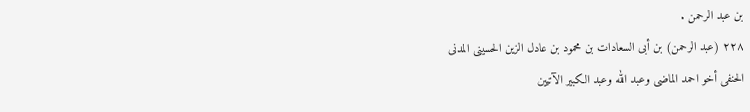بن عبد الرحمن .
٢٢٨ (عبد الرحمن) بن أبى السعادات بن محمود بن عادل الزين الحسينى المدنى
الحنفى أخو احمد الماضى وعبد الله وعبد الكبير الآتيين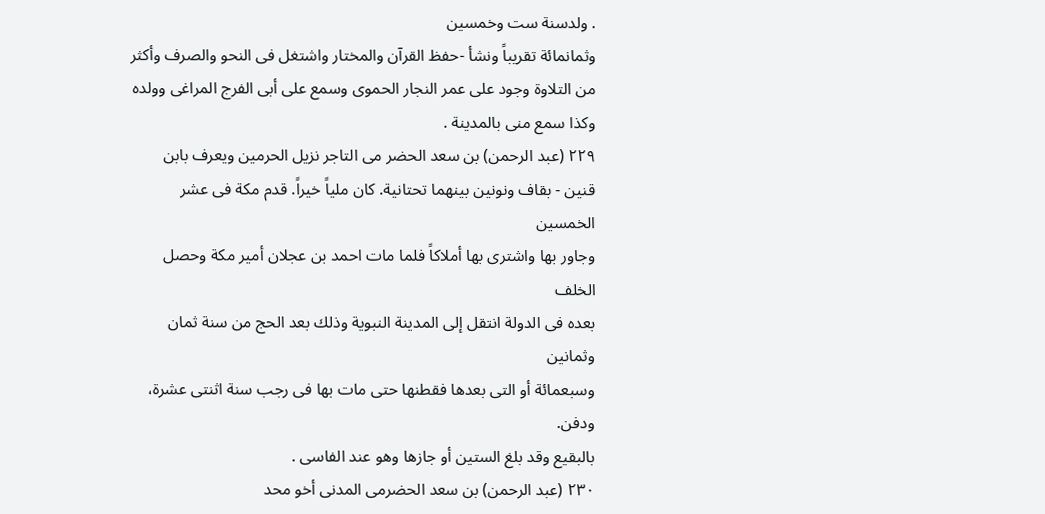. ولدسنة ست وخمسين
وثمانمائة تقريباً ونشأ -حفظ القرآن والمختار واشتغل فى النحو والصرف وأكثر
من التلاوة وجود على عمر النجار الحموى وسمع على أبى الفرج المراغى وولده
وكذا سمع منى بالمدينة .
٢٢٩ (عبد الرحمن) بن سعد الحضر مى التاجر نزيل الحرمين ويعرف بابن
قنين - بقاف ونونين بينهما تحتانية. كان ملياً خيراً. قدم مكة فى عشر الخمسين
وجاور بها واشترى بها أملاكاً فلما مات احمد بن عجلان أمير مكة وحصل الخلف
بعده فى الدولة انتقل إلى المدينة النبوية وذلك بعد الحج من سنة ثمان وثمانين
وسبعمائة أو التى بعدها فقطنها حتى مات بها فى رجب سنة اثنتى عشرة، ودفن.
بالبقيع وقد بلغ الستين أو جازها وهو عند الفاسى .
٢٣٠ (عبد الرحمن) بن سعد الحضرمى المدنى أخو محد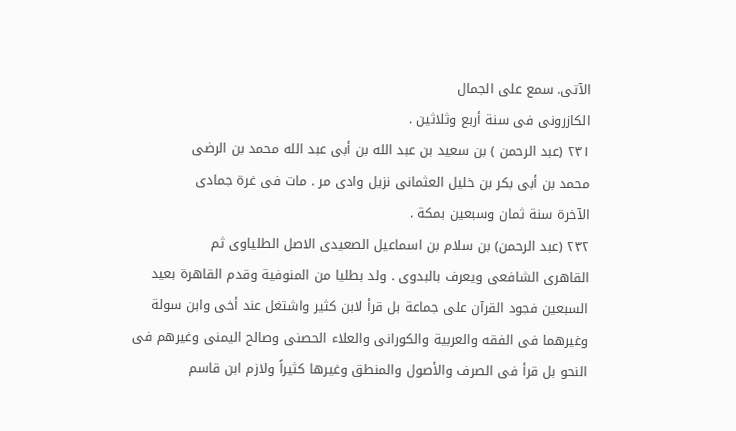الآتى. سمع على الجمال
الكازرونى فى سنة أربع وثلاثين .
٢٣١ (عبد الرحمن ) بن سعيد بن عبد الله بن أبى عبد الله محمد بن الرضى
محمد بن أبى بكر بن خليل العثمانى نزيل وادى مر . مات فى غرة جمادى
الآخرة سنة ثمان وسبعين بمكة .
٢٣٢ (عبد الرحمن) بن سلام بن اسماعيل الصعيدى الاصل الطلياوى ثم
القاهرى الشافعى ويعرف بالبدوى . ولد بطليا من المنوفية وقدم القاهرة بعيد
السبعين فجود القرآن على جماعة بل قرأ لابن كثير واشتغل عند أخى وابن سولة
وغيرهما فى الفقه والعربية والكورانى والعلاء الحصنى وصالح اليمنى وغيرهم فى
النحو بل قرأ فى الصرف والأصول والمنطق وغيرها كثيراً ولازم ابن قاسم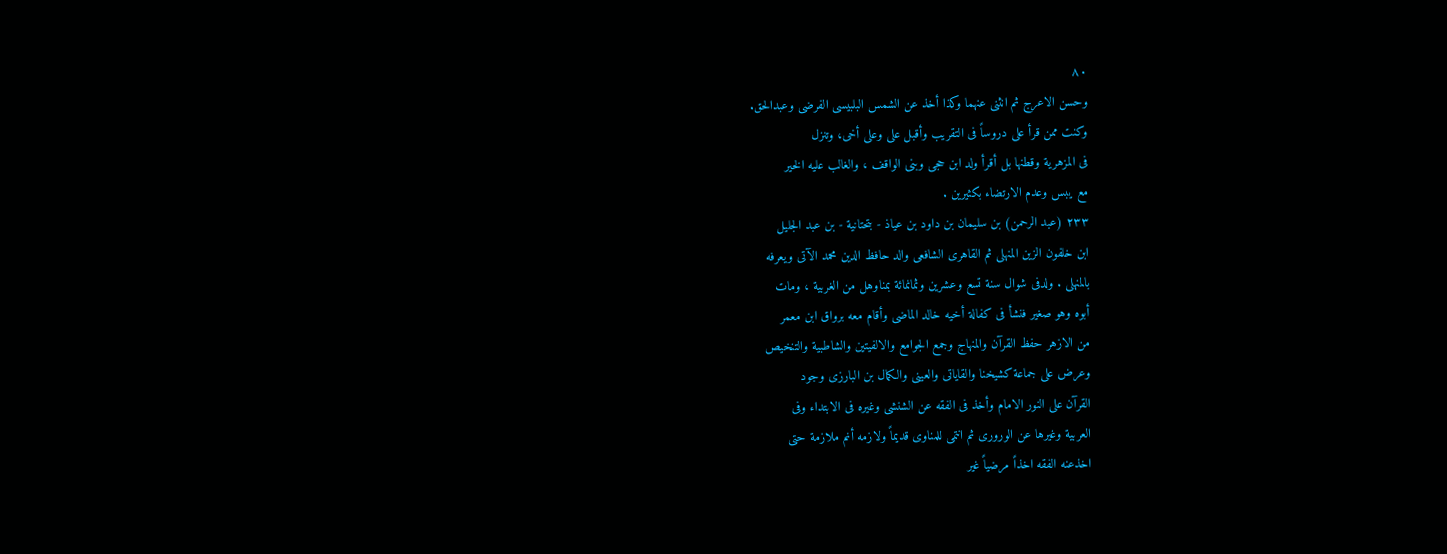٨٠
وحسن الاعرج ثم انثنى عنهما وكذا أخذ عن الشمس البلبيسى الفرضى وعبدالحق.
وكنت ممن قرأ على دروساً فى التقريب وأقبل على وعلى أخى، وتنزل
فى المزهرية وقطنها بل أقرأ ولد ابن حجى وبنى الواقف ، والغالب عليه الخير
مع يبس وعدم الارتضاء بكثيرين .
٢٣٣ (عبد الرحمن) بن سليمان بن داود بن عياذ - بتحتانية - بن عبد الجليل
ابن خلفون الزين المنهلى ثم القاهرى الشافعى والد حافظ الدين محمد الآتى ويعرفه
بالمنهلى . ولدفى شوال سنة تسع وعشرين وثمانمائة بمناوهل من الغربية ، ومات
أبوه وهو صغير فنشأ فى كفالة أخيه خالد الماضى وأقام معه برواق ابن معمر
من الازهر حفظ القرآن والمنهاج وجمع الجوامع والالفيتين والشاطبية والتنخيص
وعرض على جماعة كشيخنا والقاياتى والعينى والكمال بن البارزى وجود
القرآن على النور الامام وأخذ فى الفقه عن الشنشى وغيره فى الابتداء وفى
العربية وغيرها عن الورورى ثم انتمى للمناوى قديماً ولازمه أنم ملازمة حتى
اخذعنه الفقه اخذاً مرضياً غير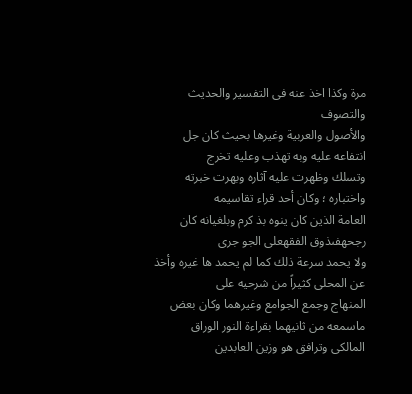مرة وكذا اخذ عنه فى التفسير والحديث والتصوف
والأصول والعربية وغيرها بحيث كان جل انتفاعه عليه وبه تهذب وعليه تخرج
وتسلك وظهرت عليه آثاره وبهرت خبرته واختباره ؛ وكان أحد قراء تقاسيمه
العامة الذین کان ینوه بذ کرم وبلغیانه كان رجحهفىذوق الفقهعلى الجو جری
ولا يحمد سرعة ذلك كما لم يحمد ها غيره وأخذ عن المحلى كثيراً من شرحيه على
المنهاج وجمع الجوامع وغيرهما وكان بعض ماسمعه من ثانيهما بقراءة النور الوراق
المالكى وترافق هو وزين العابدين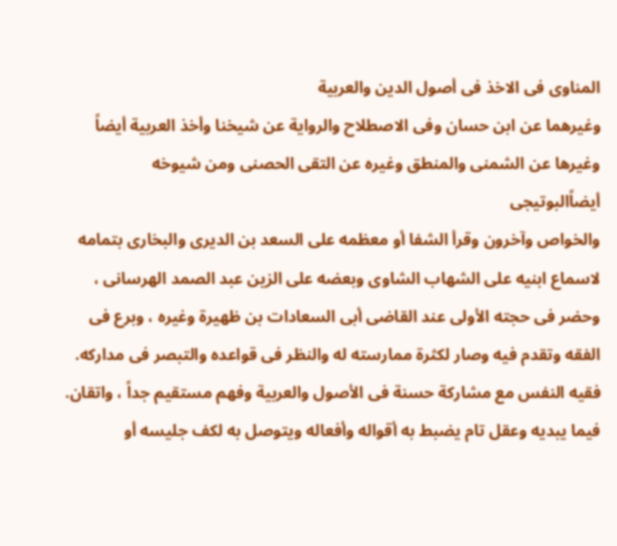المناوى فى الاخذ فى أصول الدين والعربية
وغيرهما عن ابن حسان وفى الاصطلاح والرواية عن شيخنا وأخذ العربية أيضاً
وغيرها عن الشمنى والمنطق وغيره عن التقى الحصنى ومن شيوخه أيضاًالبوتيجى
والخواص وآخرون وقرأ الشفا أو معظمه على السعد بن الديرى والبخارى بتمامه
لاسماع ابنيه على الشهاب الشاوى وبعضه على الزين عبد الصمد الهرسانى ،
وحضر فى حجته الأولى عند القاضى أبى السعادات بن ظهيرة وغيره ، وبرع فى
الفقه وتقدم فيه وصار لكثرة ممارسته له والنظر فى قواعده والتبصر فى مداركه.
فقيه النفس مع مشاركة حسنة فى الأصول والعربية وفهم مستقيم جداً ، واتقان.
فيما يبديه وعقل تام يضبط به أقواله وأفعاله ويتوصل به لكف جليسه أو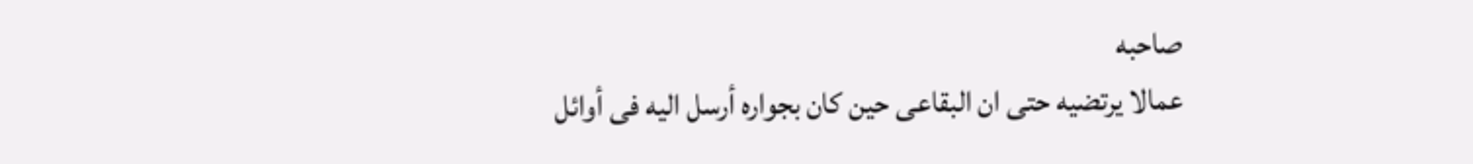صاحبه
عمالا يرتضيه حتى ان البقاعى حين كان بجواره أرسل اليه فى أوائل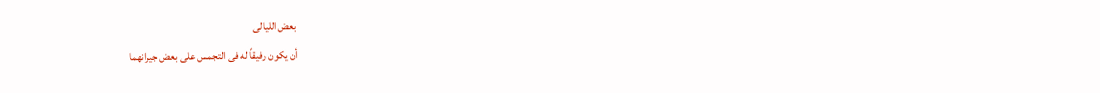بعض الليالى
أن يكون رفيقاً له فى التجمس على بعض جيرانهما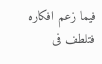فيما زعم افكاره فتلطف فى